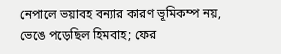নেপালে ভয়াবহ বন্যার কারণ ভূমিকম্প নয়, ভেঙে পড়েছিল হিমবাহ; ফের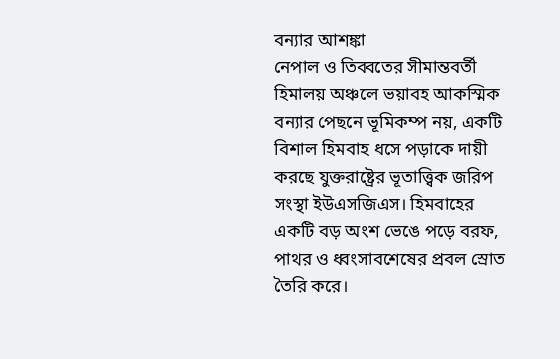বন্যার আশঙ্কা
নেপাল ও তিব্বতের সীমান্তবর্তী হিমালয় অঞ্চলে ভয়াবহ আকস্মিক বন্যার পেছনে ভূমিকম্প নয়, একটি বিশাল হিমবাহ ধসে পড়াকে দায়ী করছে যুক্তরাষ্ট্রের ভূতাত্ত্বিক জরিপ সংস্থা ইউএসজিএস। হিমবাহের একটি বড় অংশ ভেঙে পড়ে বরফ, পাথর ও ধ্বংসাবশেষের প্রবল স্রোত তৈরি করে।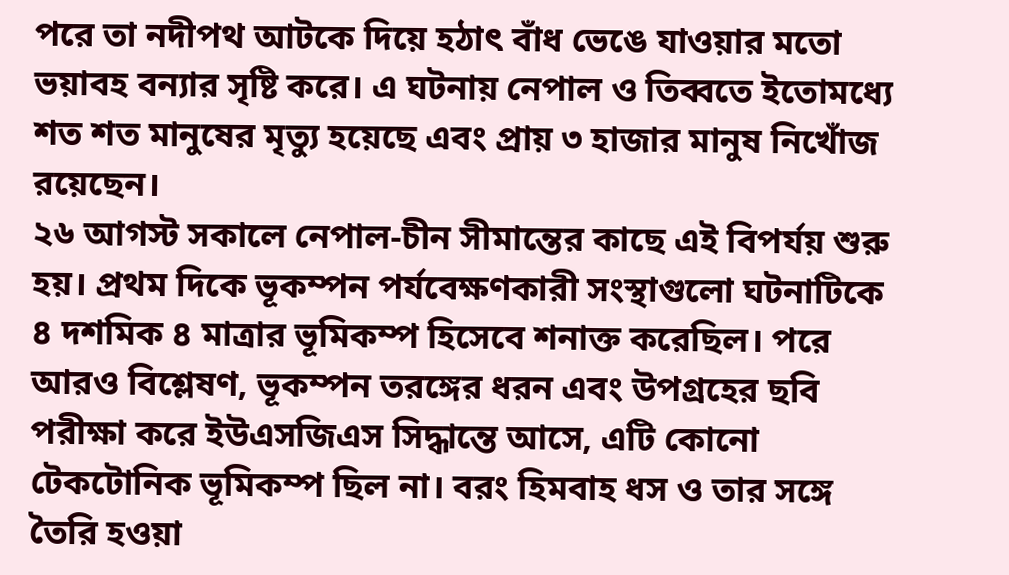পরে তা নদীপথ আটকে দিয়ে হঠাৎ বাঁধ ভেঙে যাওয়ার মতো ভয়াবহ বন্যার সৃষ্টি করে। এ ঘটনায় নেপাল ও তিব্বতে ইতোমধ্যে শত শত মানুষের মৃত্যু হয়েছে এবং প্রায় ৩ হাজার মানুষ নিখোঁজ রয়েছেন।
২৬ আগস্ট সকালে নেপাল-চীন সীমান্তের কাছে এই বিপর্যয় শুরু হয়। প্রথম দিকে ভূকম্পন পর্যবেক্ষণকারী সংস্থাগুলো ঘটনাটিকে ৪ দশমিক ৪ মাত্রার ভূমিকম্প হিসেবে শনাক্ত করেছিল। পরে আরও বিশ্লেষণ, ভূকম্পন তরঙ্গের ধরন এবং উপগ্রহের ছবি পরীক্ষা করে ইউএসজিএস সিদ্ধান্তে আসে, এটি কোনো টেকটোনিক ভূমিকম্প ছিল না। বরং হিমবাহ ধস ও তার সঙ্গে তৈরি হওয়া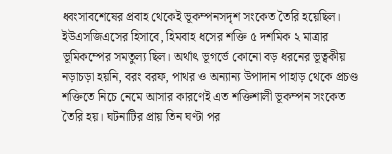ধ্বংসাবশেষের প্রবাহ থেকেই ভূকম্পনসদৃশ সংকেত তৈরি হয়েছিল।
ইউএসজিএসের হিসাবে, হিমবাহ ধসের শক্তি ৫ দশমিক ২ মাত্রার ভূমিকম্পের সমতুল্য ছিল। অর্থাৎ ভূগর্ভে কোনো বড় ধরনের ভূত্বকীয় নড়াচড়া হয়নি, বরং বরফ, পাথর ও অন্যান্য উপাদান পাহাড় থেকে প্রচণ্ড শক্তিতে নিচে নেমে আসার কারণেই এত শক্তিশালী ভূকম্পন সংকেত তৈরি হয়। ঘটনাটির প্রায় তিন ঘণ্টা পর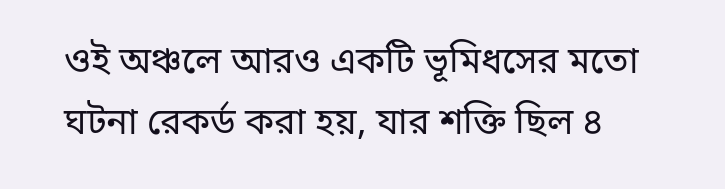ওই অঞ্চলে আরও একটি ভূমিধসের মতো ঘটনা রেকর্ড করা হয়, যার শক্তি ছিল ৪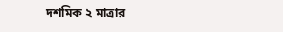দশমিক ২ মাত্রার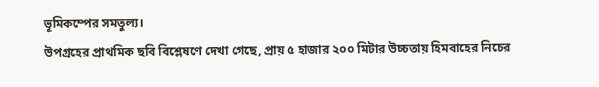ভূমিকম্পের সমতুল্য।
উপগ্রহের প্রাথমিক ছবি বিশ্লেষণে দেখা গেছে, প্রায় ৫ হাজার ২০০ মিটার উচ্চতায় হিমবাহের নিচের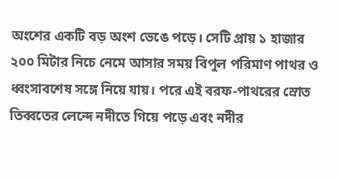অংশের একটি বড় অংশ ভেঙে পড়ে। সেটি প্রায় ১ হাজার ২০০ মিটার নিচে নেমে আসার সময় বিপুল পরিমাণ পাথর ও ধ্বংসাবশেষ সঙ্গে নিয়ে যায়। পরে এই বরফ-পাথরের স্রোত তিব্বতের লেন্দে নদীতে গিয়ে পড়ে এবং নদীর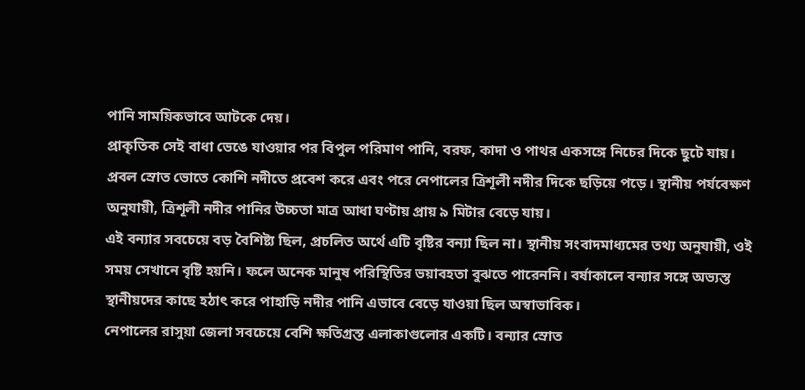পানি সাময়িকভাবে আটকে দেয়।
প্রাকৃতিক সেই বাধা ভেঙে যাওয়ার পর বিপুল পরিমাণ পানি, বরফ, কাদা ও পাথর একসঙ্গে নিচের দিকে ছুটে যায়। প্রবল স্রোত ভোতে কোশি নদীতে প্রবেশ করে এবং পরে নেপালের ত্রিশূলী নদীর দিকে ছড়িয়ে পড়ে। স্থানীয় পর্যবেক্ষণ অনুযায়ী, ত্রিশূলী নদীর পানির উচ্চতা মাত্র আধা ঘণ্টায় প্রায় ৯ মিটার বেড়ে যায়।
এই বন্যার সবচেয়ে বড় বৈশিষ্ট্য ছিল, প্রচলিত অর্থে এটি বৃষ্টির বন্যা ছিল না। স্থানীয় সংবাদমাধ্যমের তথ্য অনুযায়ী, ওই সময় সেখানে বৃষ্টি হয়নি। ফলে অনেক মানুষ পরিস্থিতির ভয়াবহতা বুঝতে পারেননি। বর্ষাকালে বন্যার সঙ্গে অভ্যস্ত স্থানীয়দের কাছে হঠাৎ করে পাহাড়ি নদীর পানি এভাবে বেড়ে যাওয়া ছিল অস্বাভাবিক।
নেপালের রাসুয়া জেলা সবচেয়ে বেশি ক্ষতিগ্রস্ত এলাকাগুলোর একটি। বন্যার স্রোত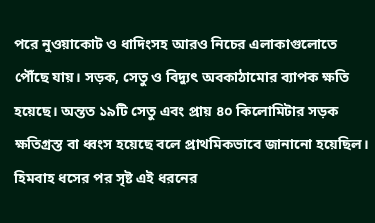পরে নুওয়াকোট ও ধাদিংসহ আরও নিচের এলাকাগুলোতে পৌঁছে যায়। সড়ক, সেতু ও বিদ্যুৎ অবকাঠামোর ব্যাপক ক্ষতি হয়েছে। অন্তত ১৯টি সেতু এবং প্রায় ৪০ কিলোমিটার সড়ক ক্ষতিগ্রস্ত বা ধ্বংস হয়েছে বলে প্রাথমিকভাবে জানানো হয়েছিল।
হিমবাহ ধসের পর সৃষ্ট এই ধরনের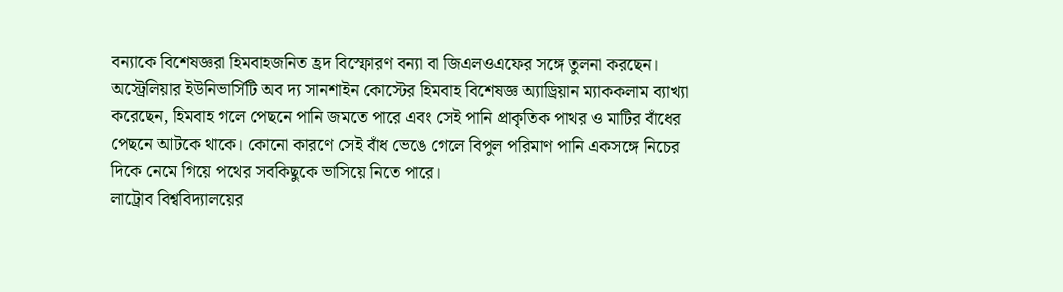বন্যাকে বিশেষজ্ঞরা হিমবাহজনিত হ্রদ বিস্ফোরণ বন্যা বা জিএলওএফের সঙ্গে তুলনা করছেন। অস্ট্রেলিয়ার ইউনিভার্সিটি অব দ্য সানশাইন কোস্টের হিমবাহ বিশেষজ্ঞ অ্যাড্রিয়ান ম্যাককলাম ব্যাখ্যা করেছেন, হিমবাহ গলে পেছনে পানি জমতে পারে এবং সেই পানি প্রাকৃতিক পাথর ও মাটির বাঁধের পেছনে আটকে থাকে। কোনো কারণে সেই বাঁধ ভেঙে গেলে বিপুল পরিমাণ পানি একসঙ্গে নিচের দিকে নেমে গিয়ে পথের সবকিছুকে ভাসিয়ে নিতে পারে।
লাট্রোব বিশ্ববিদ্যালয়ের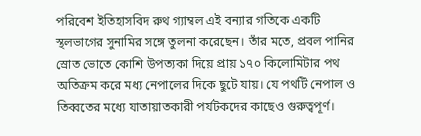পরিবেশ ইতিহাসবিদ রুথ গ্যাম্বল এই বন্যার গতিকে একটি স্থলভাগের সুনামির সঙ্গে তুলনা করেছেন। তাঁর মতে, প্রবল পানির স্রোত ভোতে কোশি উপত্যকা দিয়ে প্রায় ১৭০ কিলোমিটার পথ অতিক্রম করে মধ্য নেপালের দিকে ছুটে যায়। যে পথটি নেপাল ও তিব্বতের মধ্যে যাতায়াতকারী পর্যটকদের কাছেও গুরুত্বপূর্ণ।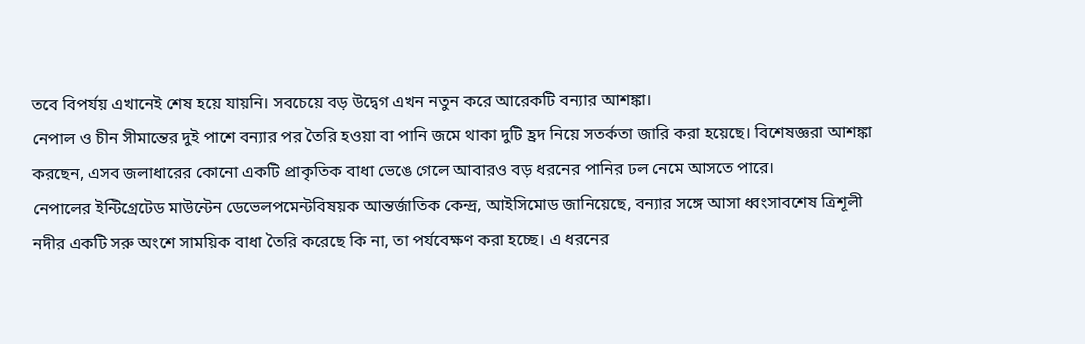তবে বিপর্যয় এখানেই শেষ হয়ে যায়নি। সবচেয়ে বড় উদ্বেগ এখন নতুন করে আরেকটি বন্যার আশঙ্কা।
নেপাল ও চীন সীমান্তের দুই পাশে বন্যার পর তৈরি হওয়া বা পানি জমে থাকা দুটি হ্রদ নিয়ে সতর্কতা জারি করা হয়েছে। বিশেষজ্ঞরা আশঙ্কা করছেন, এসব জলাধারের কোনো একটি প্রাকৃতিক বাধা ভেঙে গেলে আবারও বড় ধরনের পানির ঢল নেমে আসতে পারে।
নেপালের ইন্টিগ্রেটেড মাউন্টেন ডেভেলপমেন্টবিষয়ক আন্তর্জাতিক কেন্দ্র, আইসিমোড জানিয়েছে, বন্যার সঙ্গে আসা ধ্বংসাবশেষ ত্রিশূলী নদীর একটি সরু অংশে সাময়িক বাধা তৈরি করেছে কি না, তা পর্যবেক্ষণ করা হচ্ছে। এ ধরনের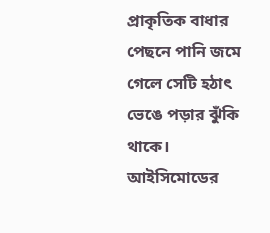প্রাকৃতিক বাধার পেছনে পানি জমে গেলে সেটি হঠাৎ ভেঙে পড়ার ঝুঁকি থাকে।
আইসিমোডের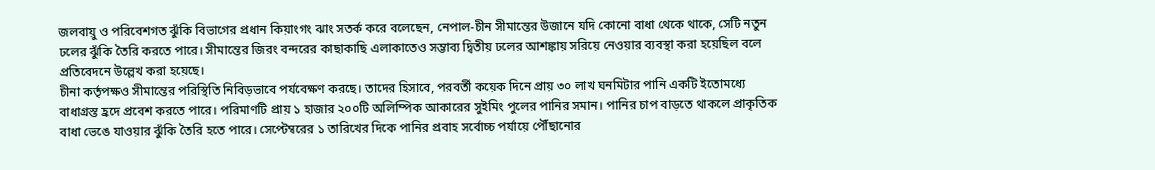জলবায়ু ও পরিবেশগত ঝুঁকি বিভাগের প্রধান কিয়াংগং ঝাং সতর্ক করে বলেছেন, নেপাল-চীন সীমান্তের উজানে যদি কোনো বাধা থেকে থাকে, সেটি নতুন ঢলের ঝুঁকি তৈরি করতে পারে। সীমান্তের জিরং বন্দরের কাছাকাছি এলাকাতেও সম্ভাব্য দ্বিতীয় ঢলের আশঙ্কায় সরিয়ে নেওয়ার ব্যবস্থা করা হয়েছিল বলে প্রতিবেদনে উল্লেখ করা হয়েছে।
চীনা কর্তৃপক্ষও সীমান্তের পরিস্থিতি নিবিড়ভাবে পর্যবেক্ষণ করছে। তাদের হিসাবে, পরবর্তী কয়েক দিনে প্রায় ৩০ লাখ ঘনমিটার পানি একটি ইতোমধ্যে বাধাগ্রস্ত হ্রদে প্রবেশ করতে পারে। পরিমাণটি প্রায় ১ হাজার ২০০টি অলিম্পিক আকারের সুইমিং পুলের পানির সমান। পানির চাপ বাড়তে থাকলে প্রাকৃতিক বাধা ভেঙে যাওয়ার ঝুঁকি তৈরি হতে পারে। সেপ্টেম্বরের ১ তারিখের দিকে পানির প্রবাহ সর্বোচ্চ পর্যায়ে পৌঁছানোর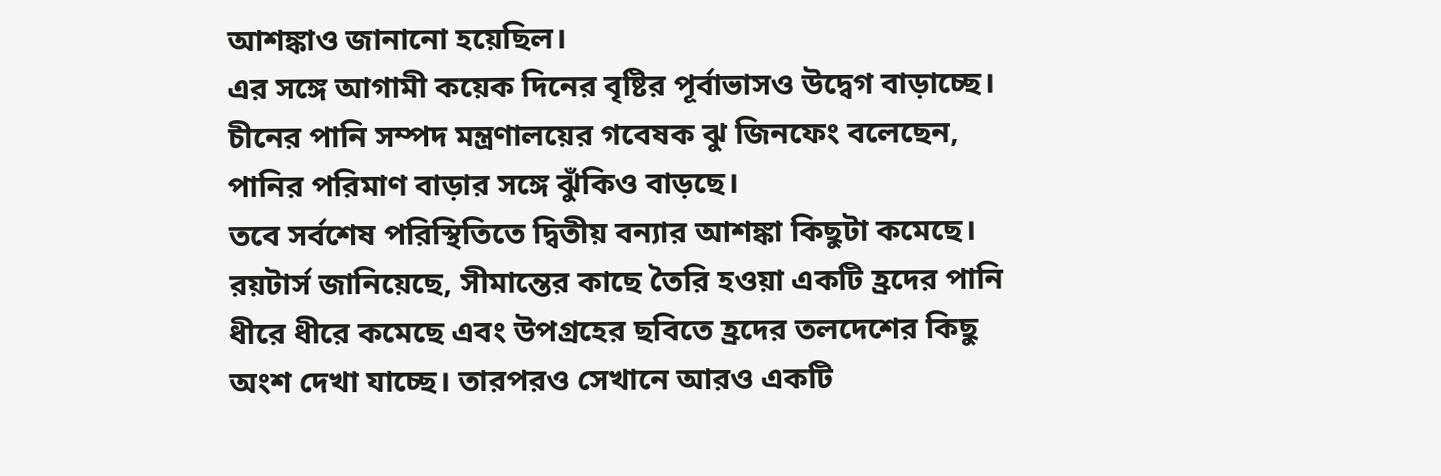আশঙ্কাও জানানো হয়েছিল।
এর সঙ্গে আগামী কয়েক দিনের বৃষ্টির পূর্বাভাসও উদ্বেগ বাড়াচ্ছে। চীনের পানি সম্পদ মন্ত্রণালয়ের গবেষক ঝু জিনফেং বলেছেন, পানির পরিমাণ বাড়ার সঙ্গে ঝুঁকিও বাড়ছে।
তবে সর্বশেষ পরিস্থিতিতে দ্বিতীয় বন্যার আশঙ্কা কিছুটা কমেছে। রয়টার্স জানিয়েছে, সীমান্তের কাছে তৈরি হওয়া একটি হ্রদের পানি ধীরে ধীরে কমেছে এবং উপগ্রহের ছবিতে হ্রদের তলদেশের কিছু অংশ দেখা যাচ্ছে। তারপরও সেখানে আরও একটি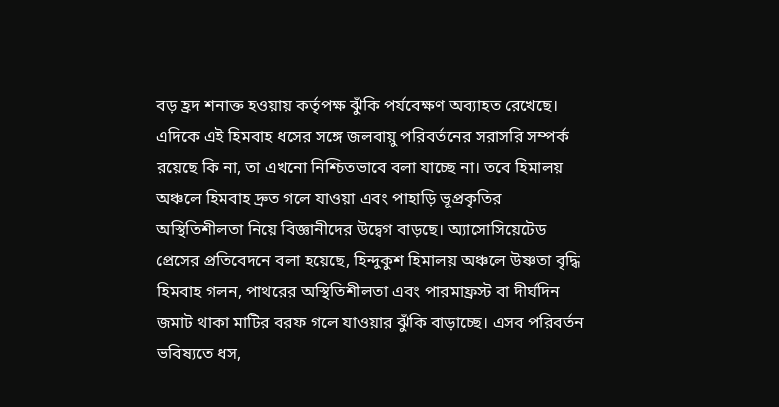বড় হ্রদ শনাক্ত হওয়ায় কর্তৃপক্ষ ঝুঁকি পর্যবেক্ষণ অব্যাহত রেখেছে।
এদিকে এই হিমবাহ ধসের সঙ্গে জলবায়ু পরিবর্তনের সরাসরি সম্পর্ক রয়েছে কি না, তা এখনো নিশ্চিতভাবে বলা যাচ্ছে না। তবে হিমালয় অঞ্চলে হিমবাহ দ্রুত গলে যাওয়া এবং পাহাড়ি ভূপ্রকৃতির অস্থিতিশীলতা নিয়ে বিজ্ঞানীদের উদ্বেগ বাড়ছে। অ্যাসোসিয়েটেড প্রেসের প্রতিবেদনে বলা হয়েছে, হিন্দুকুশ হিমালয় অঞ্চলে উষ্ণতা বৃদ্ধি হিমবাহ গলন, পাথরের অস্থিতিশীলতা এবং পারমাফ্রস্ট বা দীর্ঘদিন জমাট থাকা মাটির বরফ গলে যাওয়ার ঝুঁকি বাড়াচ্ছে। এসব পরিবর্তন ভবিষ্যতে ধস,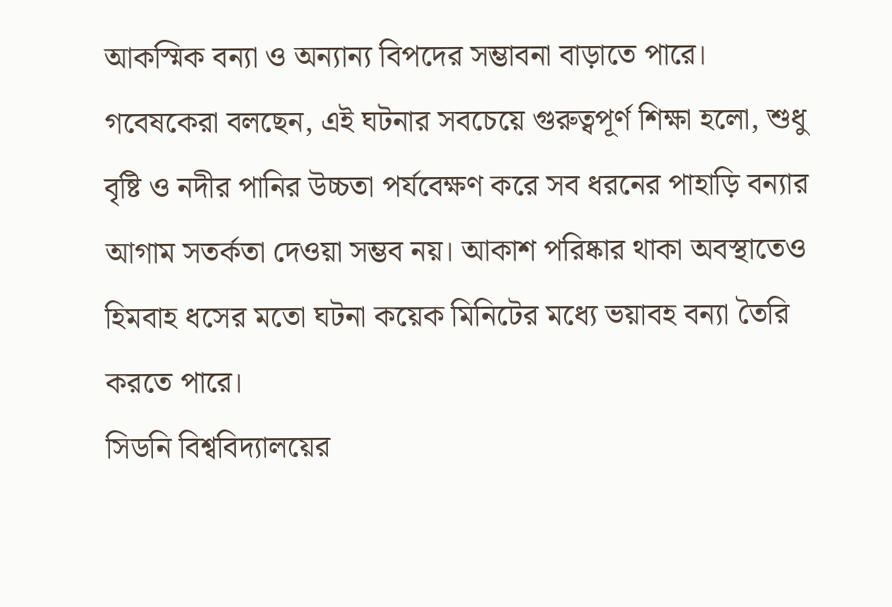আকস্মিক বন্যা ও অন্যান্য বিপদের সম্ভাবনা বাড়াতে পারে।
গবেষকেরা বলছেন, এই ঘটনার সবচেয়ে গুরুত্বপূর্ণ শিক্ষা হলো, শুধু বৃষ্টি ও নদীর পানির উচ্চতা পর্যবেক্ষণ করে সব ধরনের পাহাড়ি বন্যার আগাম সতর্কতা দেওয়া সম্ভব নয়। আকাশ পরিষ্কার থাকা অবস্থাতেও হিমবাহ ধসের মতো ঘটনা কয়েক মিনিটের মধ্যে ভয়াবহ বন্যা তৈরি করতে পারে।
সিডনি বিশ্ববিদ্যালয়ের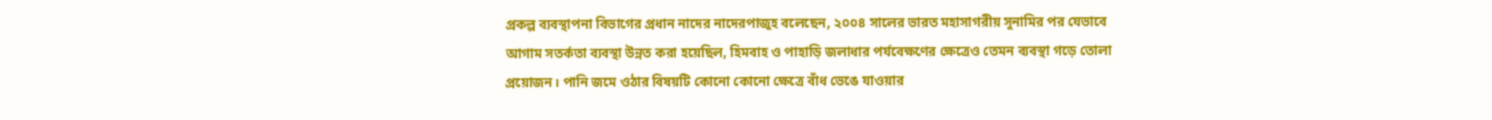প্রকল্প ব্যবস্থাপনা বিভাগের প্রধান নাদের নাদেরপাজুহ বলেছেন, ২০০৪ সালের ভারত মহাসাগরীয় সুনামির পর যেভাবে আগাম সতর্কতা ব্যবস্থা উন্নত করা হয়েছিল, হিমবাহ ও পাহাড়ি জলাধার পর্যবেক্ষণের ক্ষেত্রেও তেমন ব্যবস্থা গড়ে তোলা প্রয়োজন। পানি জমে ওঠার বিষয়টি কোনো কোনো ক্ষেত্রে বাঁধ ভেঙে যাওয়ার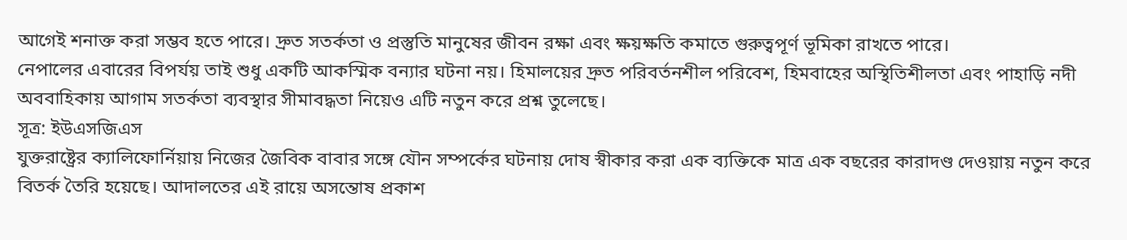আগেই শনাক্ত করা সম্ভব হতে পারে। দ্রুত সতর্কতা ও প্রস্তুতি মানুষের জীবন রক্ষা এবং ক্ষয়ক্ষতি কমাতে গুরুত্বপূর্ণ ভূমিকা রাখতে পারে।
নেপালের এবারের বিপর্যয় তাই শুধু একটি আকস্মিক বন্যার ঘটনা নয়। হিমালয়ের দ্রুত পরিবর্তনশীল পরিবেশ, হিমবাহের অস্থিতিশীলতা এবং পাহাড়ি নদী অববাহিকায় আগাম সতর্কতা ব্যবস্থার সীমাবদ্ধতা নিয়েও এটি নতুন করে প্রশ্ন তুলেছে।
সূত্র: ইউএসজিএস
যুক্তরাষ্ট্রের ক্যালিফোর্নিয়ায় নিজের জৈবিক বাবার সঙ্গে যৌন সম্পর্কের ঘটনায় দোষ স্বীকার করা এক ব্যক্তিকে মাত্র এক বছরের কারাদণ্ড দেওয়ায় নতুন করে বিতর্ক তৈরি হয়েছে। আদালতের এই রায়ে অসন্তোষ প্রকাশ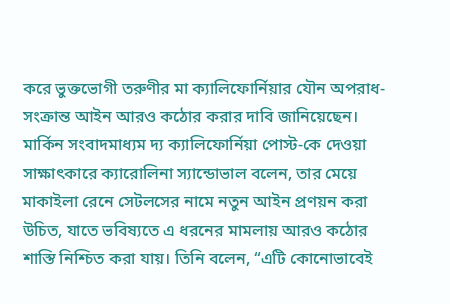করে ভুক্তভোগী তরুণীর মা ক্যালিফোর্নিয়ার যৌন অপরাধ-সংক্রান্ত আইন আরও কঠোর করার দাবি জানিয়েছেন। মার্কিন সংবাদমাধ্যম দ্য ক্যালিফোর্নিয়া পোস্ট-কে দেওয়া সাক্ষাৎকারে ক্যারোলিনা স্যান্ডোভাল বলেন, তার মেয়ে মাকাইলা রেনে সেটলসের নামে নতুন আইন প্রণয়ন করা উচিত, যাতে ভবিষ্যতে এ ধরনের মামলায় আরও কঠোর শাস্তি নিশ্চিত করা যায়। তিনি বলেন, “এটি কোনোভাবেই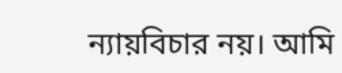ন্যায়বিচার নয়। আমি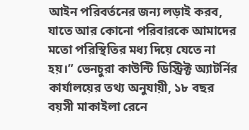আইন পরিবর্তনের জন্য লড়াই করব, যাতে আর কোনো পরিবারকে আমাদের মতো পরিস্থিতির মধ্য দিয়ে যেতে না হয়।” ভেনচুরা কাউন্টি ডিস্ট্রিক্ট অ্যাটর্নির কার্যালয়ের তথ্য অনুযায়ী, ১৮ বছর বয়সী মাকাইলা রেনে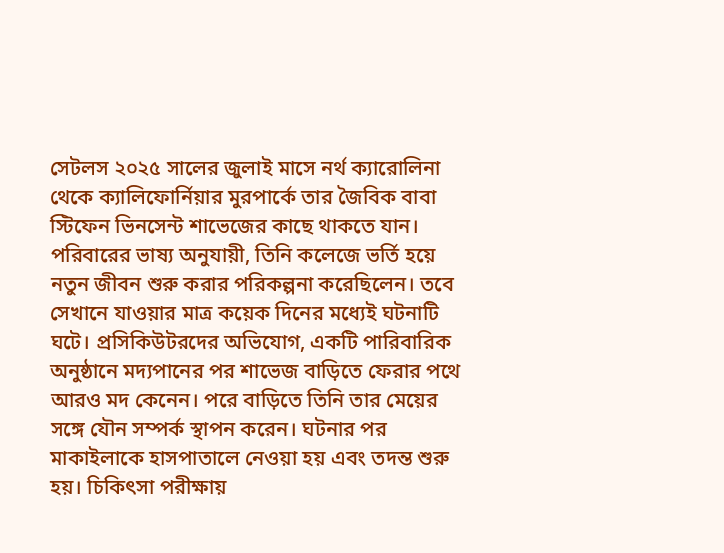সেটলস ২০২৫ সালের জুলাই মাসে নর্থ ক্যারোলিনা থেকে ক্যালিফোর্নিয়ার মুরপার্কে তার জৈবিক বাবা স্টিফেন ভিনসেন্ট শাভেজের কাছে থাকতে যান। পরিবারের ভাষ্য অনুযায়ী, তিনি কলেজে ভর্তি হয়ে নতুন জীবন শুরু করার পরিকল্পনা করেছিলেন। তবে সেখানে যাওয়ার মাত্র কয়েক দিনের মধ্যেই ঘটনাটি ঘটে। প্রসিকিউটরদের অভিযোগ, একটি পারিবারিক অনুষ্ঠানে মদ্যপানের পর শাভেজ বাড়িতে ফেরার পথে আরও মদ কেনেন। পরে বাড়িতে তিনি তার মেয়ের সঙ্গে যৌন সম্পর্ক স্থাপন করেন। ঘটনার পর মাকাইলাকে হাসপাতালে নেওয়া হয় এবং তদন্ত শুরু হয়। চিকিৎসা পরীক্ষায়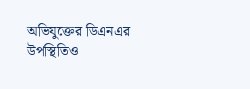অভিযুক্তের ডিএনএর উপস্থিতিও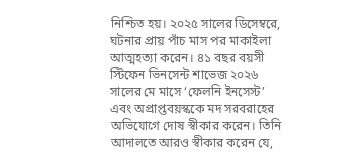নিশ্চিত হয়। ২০২৫ সালের ডিসেম্বরে, ঘটনার প্রায় পাঁচ মাস পর মাকাইলা আত্মহত্যা করেন। ৪১ বছর বয়সী স্টিফেন ভিনসেন্ট শাভেজ ২০২৬ সালের মে মাসে ‘ফেলনি ইনসেস্ট’ এবং অপ্রাপ্তবয়স্ককে মদ সরবরাহের অভিযোগে দোষ স্বীকার করেন। তিনি আদালতে আরও স্বীকার করেন যে,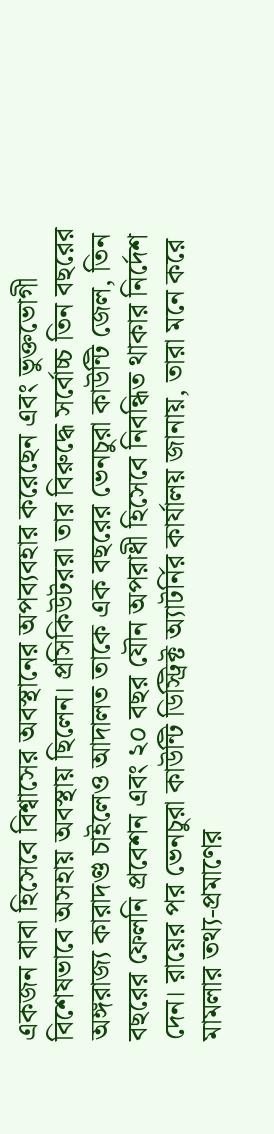একজন বাবা হিসেবে বিশ্বাসের অবস্থানের অপব্যবহার করেছেন এবং ভুক্তভোগী বিশেষভাবে অসহায় অবস্থায় ছিলেন। প্রসিকিউটররা তার বিরুদ্ধে সর্বোচ্চ তিন বছরের অঙ্গরাজ্য কারাদণ্ড চাইলেও আদালত তাকে এক বছরের ভেনচুরা কাউন্টি জেল, তিন বছরের ফেলনি প্রবেশন এবং ২০ বছর যৌন অপরাধী হিসেবে নিবন্ধিত থাকার নির্দেশ দেন। রায়ের পর ভেনচুরা কাউন্টি ডিস্ট্রিক্ট অ্যাটর্নির কার্যালয় জানায়, তারা মনে করে মামলার তথ্য-প্রমাণের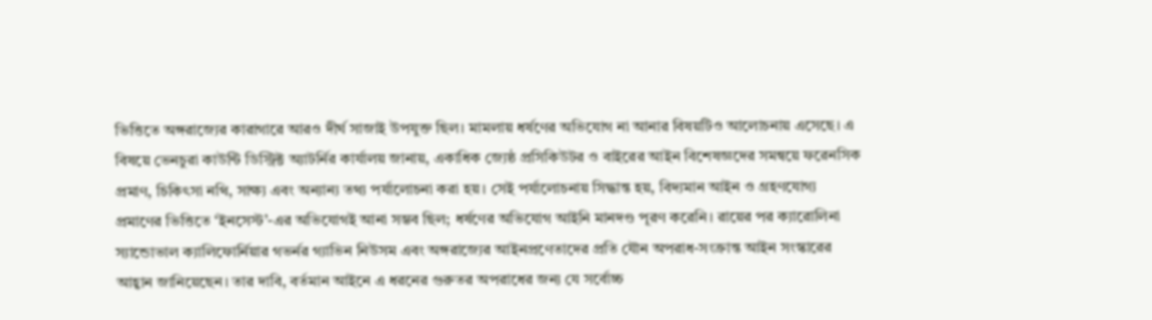ভিত্তিতে অঙ্গরাজ্যের কারাগারে আরও দীর্ঘ সাজাই উপযুক্ত ছিল। মামলায় ধর্ষণের অভিযোগ না আনার বিষয়টিও আলোচনায় এসেছে। এ বিষয়ে ভেনচুরা কাউন্টি ডিস্ট্রিক্ট অ্যাটর্নির কার্যালয় জানায়, একাধিক জ্যেষ্ঠ প্রসিকিউটর ও বাইরের আইন বিশেষজ্ঞদের সমন্বয়ে ফরেনসিক প্রমাণ, চিকিৎসা নথি, সাক্ষ্য এবং অন্যান্য তথ্য পর্যালোচনা করা হয়। সেই পর্যালোচনায় সিদ্ধান্ত হয়, বিদ্যমান আইন ও গ্রহণযোগ্য প্রমাণের ভিত্তিতে ‘ইনসেস্ট’-এর অভিযোগই আনা সম্ভব ছিল; ধর্ষণের অভিযোগ আইনি মানদণ্ড পূরণ করেনি। রায়ের পর ক্যারোলিনা স্যান্ডোভাল ক্যালিফোর্নিয়ার গভর্নর গ্যাভিন নিউসম এবং অঙ্গরাজ্যের আইনপ্রণেতাদের প্রতি যৌন অপরাধ-সংক্রান্ত আইন সংস্কারের আহ্বান জানিয়েছেন। তার দাবি, বর্তমান আইনে এ ধরনের গুরুতর অপরাধের জন্য যে সর্বোচ্চ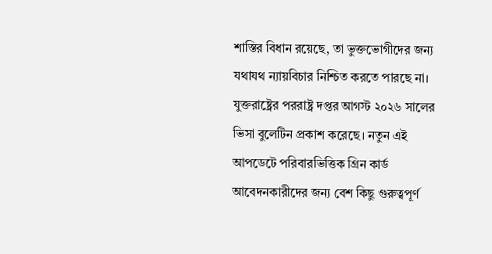শাস্তির বিধান রয়েছে, তা ভুক্তভোগীদের জন্য যথাযথ ন্যায়বিচার নিশ্চিত করতে পারছে না।
যুক্তরাষ্ট্রের পররাষ্ট্র দপ্তর আগস্ট ২০২৬ সালের ভিসা বুলেটিন প্রকাশ করেছে। নতুন এই আপডেটে পরিবারভিত্তিক গ্রিন কার্ড আবেদনকারীদের জন্য বেশ কিছু গুরুত্বপূর্ণ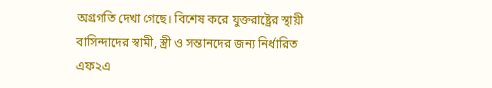অগ্রগতি দেখা গেছে। বিশেষ করে যুক্তরাষ্ট্রের স্থায়ী বাসিন্দাদের স্বামী, স্ত্রী ও সন্তানদের জন্য নির্ধারিত এফ২এ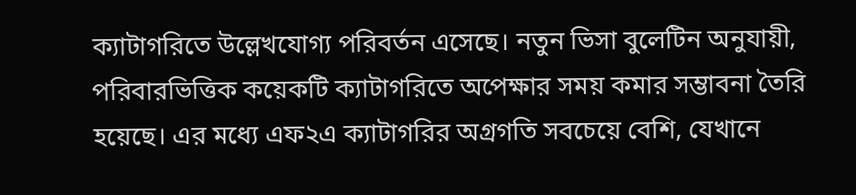ক্যাটাগরিতে উল্লেখযোগ্য পরিবর্তন এসেছে। নতুন ভিসা বুলেটিন অনুযায়ী, পরিবারভিত্তিক কয়েকটি ক্যাটাগরিতে অপেক্ষার সময় কমার সম্ভাবনা তৈরি হয়েছে। এর মধ্যে এফ২এ ক্যাটাগরির অগ্রগতি সবচেয়ে বেশি, যেখানে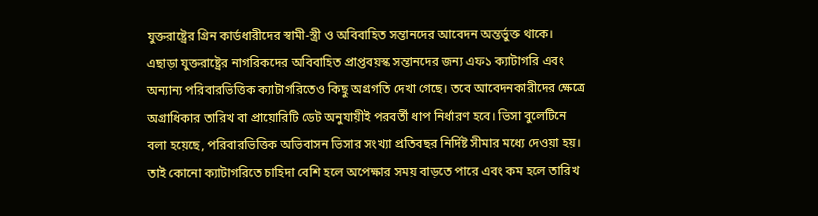যুক্তরাষ্ট্রের গ্রিন কার্ডধারীদের স্বামী-স্ত্রী ও অবিবাহিত সন্তানদের আবেদন অন্তর্ভুক্ত থাকে। এছাড়া যুক্তরাষ্ট্রের নাগরিকদের অবিবাহিত প্রাপ্তবয়স্ক সন্তানদের জন্য এফ১ ক্যাটাগরি এবং অন্যান্য পরিবারভিত্তিক ক্যাটাগরিতেও কিছু অগ্রগতি দেখা গেছে। তবে আবেদনকারীদের ক্ষেত্রে অগ্রাধিকার তারিখ বা প্রায়োরিটি ডেট অনুযায়ীই পরবর্তী ধাপ নির্ধারণ হবে। ভিসা বুলেটিনে বলা হয়েছে, পরিবারভিত্তিক অভিবাসন ভিসার সংখ্যা প্রতিবছর নির্দিষ্ট সীমার মধ্যে দেওয়া হয়। তাই কোনো ক্যাটাগরিতে চাহিদা বেশি হলে অপেক্ষার সময় বাড়তে পারে এবং কম হলে তারিখ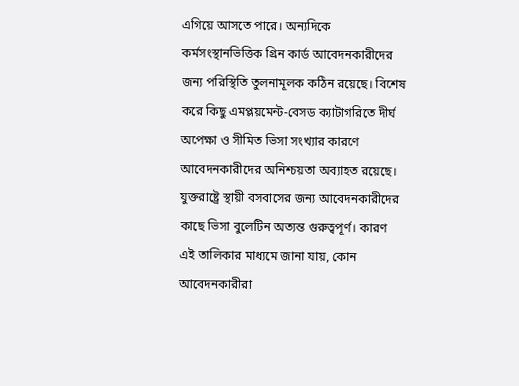এগিয়ে আসতে পারে। অন্যদিকে কর্মসংস্থানভিত্তিক গ্রিন কার্ড আবেদনকারীদের জন্য পরিস্থিতি তুলনামূলক কঠিন রয়েছে। বিশেষ করে কিছু এমপ্লয়মেন্ট-বেসড ক্যাটাগরিতে দীর্ঘ অপেক্ষা ও সীমিত ভিসা সংখ্যার কারণে আবেদনকারীদের অনিশ্চয়তা অব্যাহত রয়েছে। যুক্তরাষ্ট্রে স্থায়ী বসবাসের জন্য আবেদনকারীদের কাছে ভিসা বুলেটিন অত্যন্ত গুরুত্বপূর্ণ। কারণ এই তালিকার মাধ্যমে জানা যায়, কোন আবেদনকারীরা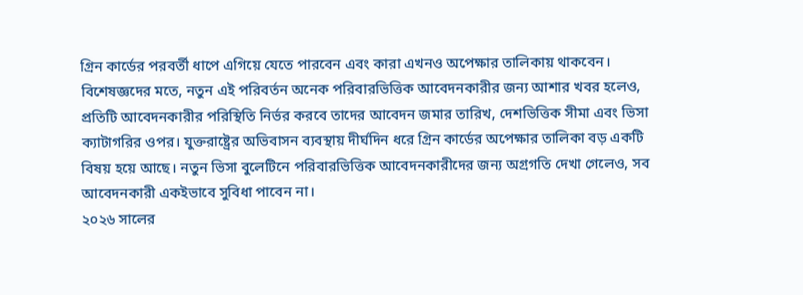গ্রিন কার্ডের পরবর্তী ধাপে এগিয়ে যেতে পারবেন এবং কারা এখনও অপেক্ষার তালিকায় থাকবেন। বিশেষজ্ঞদের মতে, নতুন এই পরিবর্তন অনেক পরিবারভিত্তিক আবেদনকারীর জন্য আশার খবর হলেও, প্রতিটি আবেদনকারীর পরিস্থিতি নির্ভর করবে তাদের আবেদন জমার তারিখ, দেশভিত্তিক সীমা এবং ভিসা ক্যাটাগরির ওপর। যুক্তরাষ্ট্রের অভিবাসন ব্যবস্থায় দীর্ঘদিন ধরে গ্রিন কার্ডের অপেক্ষার তালিকা বড় একটি বিষয় হয়ে আছে। নতুন ভিসা বুলেটিনে পরিবারভিত্তিক আবেদনকারীদের জন্য অগ্রগতি দেখা গেলেও, সব আবেদনকারী একইভাবে সুবিধা পাবেন না।
২০২৬ সালের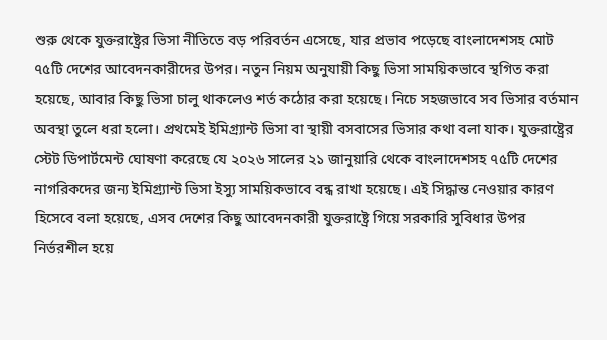শুরু থেকে যুক্তরাষ্ট্রের ভিসা নীতিতে বড় পরিবর্তন এসেছে, যার প্রভাব পড়েছে বাংলাদেশসহ মোট ৭৫টি দেশের আবেদনকারীদের উপর। নতুন নিয়ম অনুযায়ী কিছু ভিসা সাময়িকভাবে স্থগিত করা হয়েছে, আবার কিছু ভিসা চালু থাকলেও শর্ত কঠোর করা হয়েছে। নিচে সহজভাবে সব ভিসার বর্তমান অবস্থা তুলে ধরা হলো। প্রথমেই ইমিগ্র্যান্ট ভিসা বা স্থায়ী বসবাসের ভিসার কথা বলা যাক। যুক্তরাষ্ট্রের স্টেট ডিপার্টমেন্ট ঘোষণা করেছে যে ২০২৬ সালের ২১ জানুয়ারি থেকে বাংলাদেশসহ ৭৫টি দেশের নাগরিকদের জন্য ইমিগ্র্যান্ট ভিসা ইস্যু সাময়িকভাবে বন্ধ রাখা হয়েছে। এই সিদ্ধান্ত নেওয়ার কারণ হিসেবে বলা হয়েছে, এসব দেশের কিছু আবেদনকারী যুক্তরাষ্ট্রে গিয়ে সরকারি সুবিধার উপর নির্ভরশীল হয়ে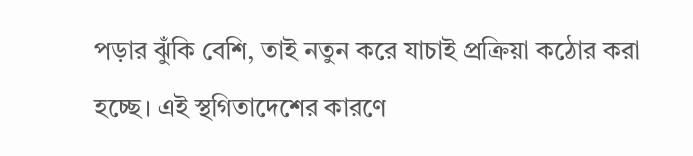পড়ার ঝুঁকি বেশি, তাই নতুন করে যাচাই প্রক্রিয়া কঠোর করা হচ্ছে। এই স্থগিতাদেশের কারণে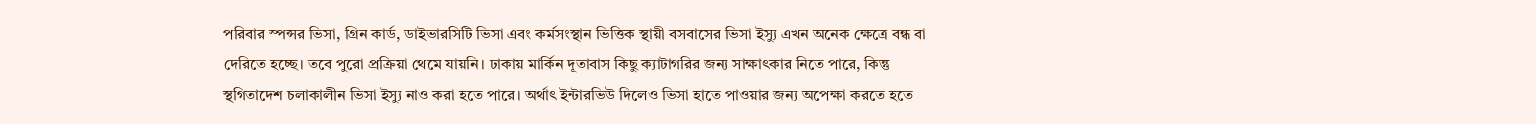পরিবার স্পন্সর ভিসা, গ্রিন কার্ড, ডাইভারসিটি ভিসা এবং কর্মসংস্থান ভিত্তিক স্থায়ী বসবাসের ভিসা ইস্যু এখন অনেক ক্ষেত্রে বন্ধ বা দেরিতে হচ্ছে। তবে পুরো প্রক্রিয়া থেমে যায়নি। ঢাকায় মার্কিন দূতাবাস কিছু ক্যাটাগরির জন্য সাক্ষাৎকার নিতে পারে, কিন্তু স্থগিতাদেশ চলাকালীন ভিসা ইস্যু নাও করা হতে পারে। অর্থাৎ ইন্টারভিউ দিলেও ভিসা হাতে পাওয়ার জন্য অপেক্ষা করতে হতে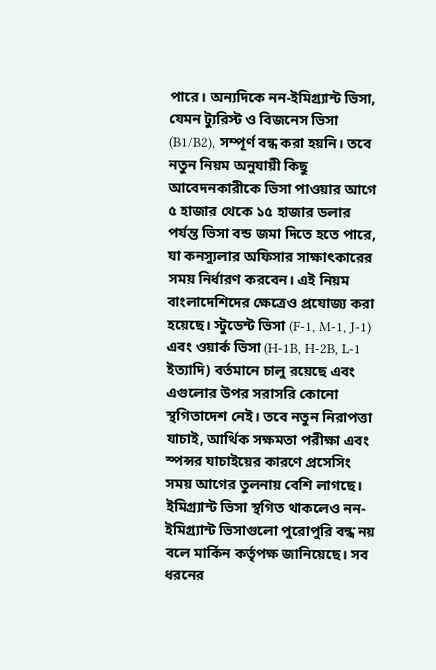পারে। অন্যদিকে নন-ইমিগ্র্যান্ট ভিসা, যেমন ট্যুরিস্ট ও বিজনেস ভিসা (B1/B2), সম্পূর্ণ বন্ধ করা হয়নি। তবে নতুন নিয়ম অনুযায়ী কিছু আবেদনকারীকে ভিসা পাওয়ার আগে ৫ হাজার থেকে ১৫ হাজার ডলার পর্যন্ত ভিসা বন্ড জমা দিতে হতে পারে, যা কনস্যুলার অফিসার সাক্ষাৎকারের সময় নির্ধারণ করবেন। এই নিয়ম বাংলাদেশিদের ক্ষেত্রেও প্রযোজ্য করা হয়েছে। স্টুডেন্ট ভিসা (F-1, M-1, J-1) এবং ওয়ার্ক ভিসা (H-1B, H-2B, L-1 ইত্যাদি) বর্তমানে চালু রয়েছে এবং এগুলোর উপর সরাসরি কোনো স্থগিতাদেশ নেই। তবে নতুন নিরাপত্তা যাচাই, আর্থিক সক্ষমতা পরীক্ষা এবং স্পন্সর যাচাইয়ের কারণে প্রসেসিং সময় আগের তুলনায় বেশি লাগছে। ইমিগ্র্যান্ট ভিসা স্থগিত থাকলেও নন-ইমিগ্র্যান্ট ভিসাগুলো পুরোপুরি বন্ধ নয় বলে মার্কিন কর্তৃপক্ষ জানিয়েছে। সব ধরনের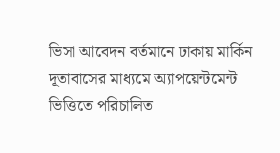ভিসা আবেদন বর্তমানে ঢাকায় মার্কিন দূতাবাসের মাধ্যমে অ্যাপয়েন্টমেন্ট ভিত্তিতে পরিচালিত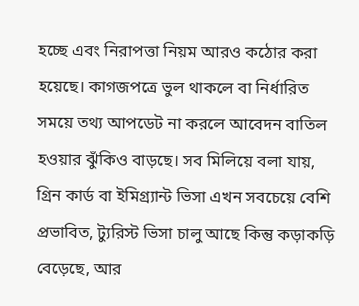হচ্ছে এবং নিরাপত্তা নিয়ম আরও কঠোর করা হয়েছে। কাগজপত্রে ভুল থাকলে বা নির্ধারিত সময়ে তথ্য আপডেট না করলে আবেদন বাতিল হওয়ার ঝুঁকিও বাড়ছে। সব মিলিয়ে বলা যায়, গ্রিন কার্ড বা ইমিগ্র্যান্ট ভিসা এখন সবচেয়ে বেশি প্রভাবিত, ট্যুরিস্ট ভিসা চালু আছে কিন্তু কড়াকড়ি বেড়েছে, আর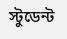স্টুডেন্ট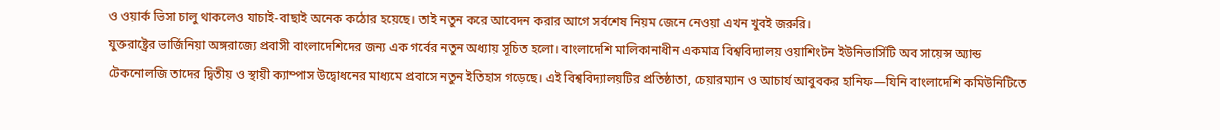ও ওয়ার্ক ভিসা চালু থাকলেও যাচাই-বাছাই অনেক কঠোর হয়েছে। তাই নতুন করে আবেদন করার আগে সর্বশেষ নিয়ম জেনে নেওয়া এখন খুবই জরুরি।
যুক্তরাষ্ট্রের ভার্জিনিয়া অঙ্গরাজ্যে প্রবাসী বাংলাদেশিদের জন্য এক গর্বের নতুন অধ্যায় সূচিত হলো। বাংলাদেশি মালিকানাধীন একমাত্র বিশ্ববিদ্যালয় ওয়াশিংটন ইউনিভার্সিটি অব সায়েন্স অ্যান্ড টেকনোলজি তাদের দ্বিতীয় ও স্থায়ী ক্যাম্পাস উদ্বোধনের মাধ্যমে প্রবাসে নতুন ইতিহাস গড়েছে। এই বিশ্ববিদ্যালয়টির প্রতিষ্ঠাতা, চেয়ারম্যান ও আচার্য আবুবকর হানিফ—যিনি বাংলাদেশি কমিউনিটিতে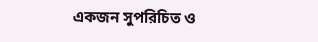একজন সুপরিচিত ও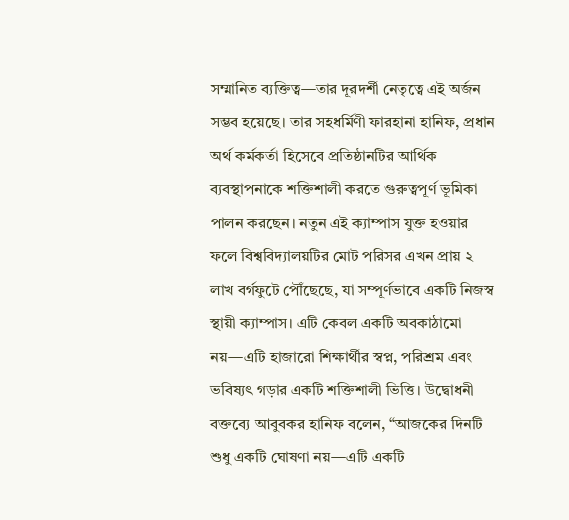সম্মানিত ব্যক্তিত্ব—তার দূরদর্শী নেতৃত্বে এই অর্জন সম্ভব হয়েছে। তার সহধর্মিণী ফারহানা হানিফ, প্রধান অর্থ কর্মকর্তা হিসেবে প্রতিষ্ঠানটির আর্থিক ব্যবস্থাপনাকে শক্তিশালী করতে গুরুত্বপূর্ণ ভূমিকা পালন করছেন। নতুন এই ক্যাম্পাস যুক্ত হওয়ার ফলে বিশ্ববিদ্যালয়টির মোট পরিসর এখন প্রায় ২ লাখ বর্গফুটে পৌঁছেছে, যা সম্পূর্ণভাবে একটি নিজস্ব স্থায়ী ক্যাম্পাস। এটি কেবল একটি অবকাঠামো নয়—এটি হাজারো শিক্ষার্থীর স্বপ্ন, পরিশ্রম এবং ভবিষ্যৎ গড়ার একটি শক্তিশালী ভিত্তি। উদ্বোধনী বক্তব্যে আবুবকর হানিফ বলেন, “আজকের দিনটি শুধু একটি ঘোষণা নয়—এটি একটি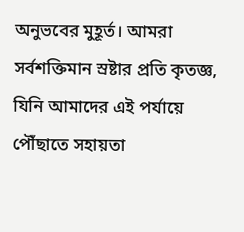অনুভবের মুহূর্ত। আমরা সর্বশক্তিমান স্রষ্টার প্রতি কৃতজ্ঞ, যিনি আমাদের এই পর্যায়ে পৌঁছাতে সহায়তা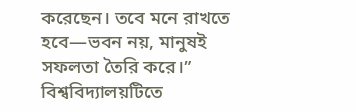করেছেন। তবে মনে রাখতে হবে—ভবন নয়, মানুষই সফলতা তৈরি করে।” বিশ্ববিদ্যালয়টিতে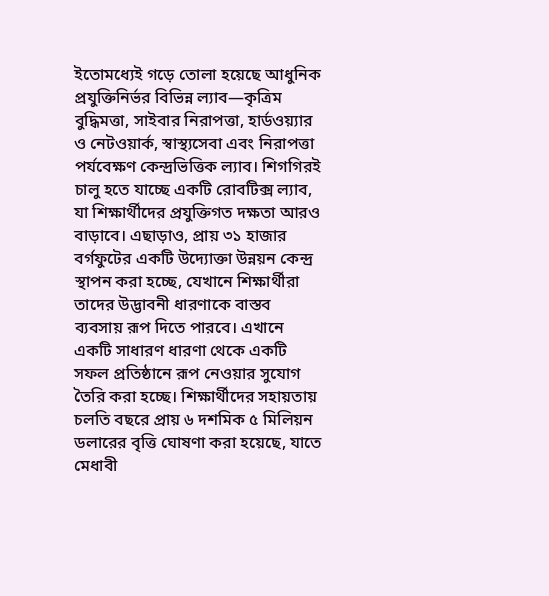ইতোমধ্যেই গড়ে তোলা হয়েছে আধুনিক প্রযুক্তিনির্ভর বিভিন্ন ল্যাব—কৃত্রিম বুদ্ধিমত্তা, সাইবার নিরাপত্তা, হার্ডওয়্যার ও নেটওয়ার্ক, স্বাস্থ্যসেবা এবং নিরাপত্তা পর্যবেক্ষণ কেন্দ্রভিত্তিক ল্যাব। শিগগিরই চালু হতে যাচ্ছে একটি রোবটিক্স ল্যাব, যা শিক্ষার্থীদের প্রযুক্তিগত দক্ষতা আরও বাড়াবে। এছাড়াও, প্রায় ৩১ হাজার বর্গফুটের একটি উদ্যোক্তা উন্নয়ন কেন্দ্র স্থাপন করা হচ্ছে, যেখানে শিক্ষার্থীরা তাদের উদ্ভাবনী ধারণাকে বাস্তব ব্যবসায় রূপ দিতে পারবে। এখানে একটি সাধারণ ধারণা থেকে একটি সফল প্রতিষ্ঠানে রূপ নেওয়ার সুযোগ তৈরি করা হচ্ছে। শিক্ষার্থীদের সহায়তায় চলতি বছরে প্রায় ৬ দশমিক ৫ মিলিয়ন ডলারের বৃত্তি ঘোষণা করা হয়েছে, যাতে মেধাবী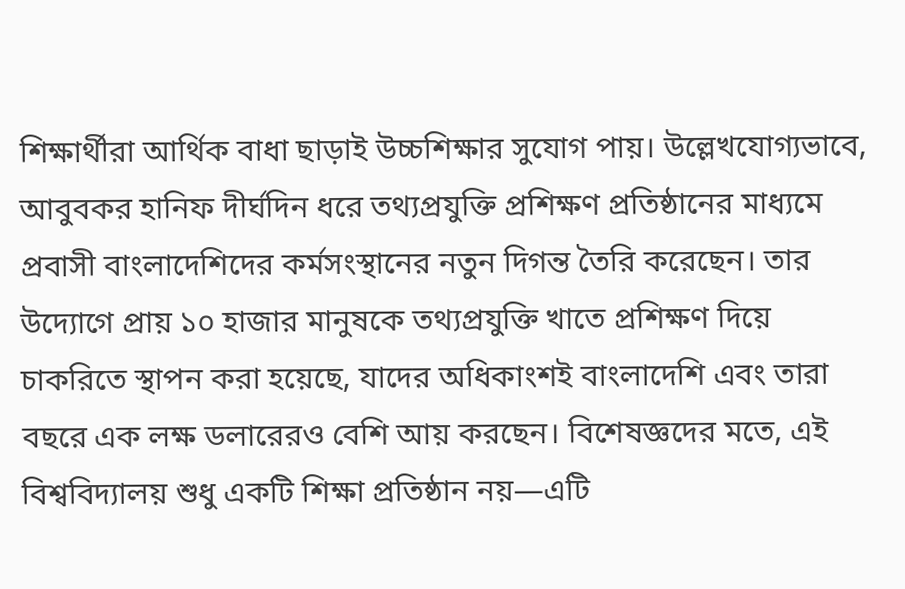শিক্ষার্থীরা আর্থিক বাধা ছাড়াই উচ্চশিক্ষার সুযোগ পায়। উল্লেখযোগ্যভাবে, আবুবকর হানিফ দীর্ঘদিন ধরে তথ্যপ্রযুক্তি প্রশিক্ষণ প্রতিষ্ঠানের মাধ্যমে প্রবাসী বাংলাদেশিদের কর্মসংস্থানের নতুন দিগন্ত তৈরি করেছেন। তার উদ্যোগে প্রায় ১০ হাজার মানুষকে তথ্যপ্রযুক্তি খাতে প্রশিক্ষণ দিয়ে চাকরিতে স্থাপন করা হয়েছে, যাদের অধিকাংশই বাংলাদেশি এবং তারা বছরে এক লক্ষ ডলারেরও বেশি আয় করছেন। বিশেষজ্ঞদের মতে, এই বিশ্ববিদ্যালয় শুধু একটি শিক্ষা প্রতিষ্ঠান নয়—এটি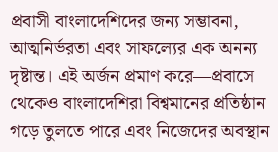প্রবাসী বাংলাদেশিদের জন্য সম্ভাবনা, আত্মনির্ভরতা এবং সাফল্যের এক অনন্য দৃষ্টান্ত। এই অর্জন প্রমাণ করে—প্রবাসে থেকেও বাংলাদেশিরা বিশ্বমানের প্রতিষ্ঠান গড়ে তুলতে পারে এবং নিজেদের অবস্থান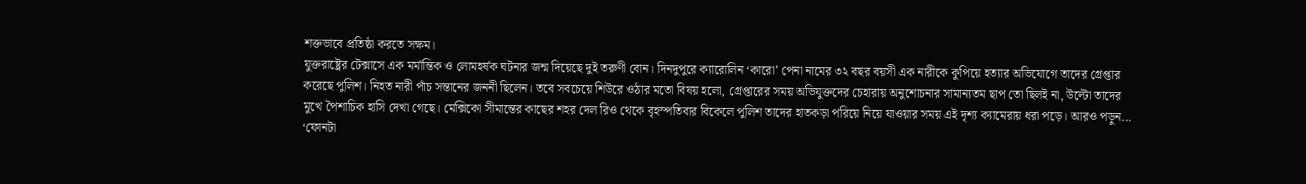শক্তভাবে প্রতিষ্ঠা করতে সক্ষম।
যুক্তরাষ্ট্রের টেক্সাসে এক মর্মান্তিক ও লোমহর্ষক ঘটনার জন্ম দিয়েছে দুই তরুণী বোন। দিনদুপুরে ক্যারোলিন ‘কারো’ পেনা নামের ৩২ বছর বয়সী এক নারীকে কুপিয়ে হত্যার অভিযোগে তাদের গ্রেপ্তার করেছে পুলিশ। নিহত নারী পাঁচ সন্তানের জননী ছিলেন। তবে সবচেয়ে শিউরে ওঠার মতো বিষয় হলো, গ্রেপ্তারের সময় অভিযুক্তদের চেহারায় অনুশোচনার সামান্যতম ছাপ তো ছিলই না, উল্টো তাদের মুখে পৈশাচিক হাসি দেখা গেছে। মেক্সিকো সীমান্তের কাছের শহর দেল রিও থেকে বৃহস্পতিবার বিকেলে পুলিশ তাদের হাতকড়া পরিয়ে নিয়ে যাওয়ার সময় এই দৃশ্য ক্যামেরায় ধরা পড়ে। আরও পড়ুন... ‘ফোনটা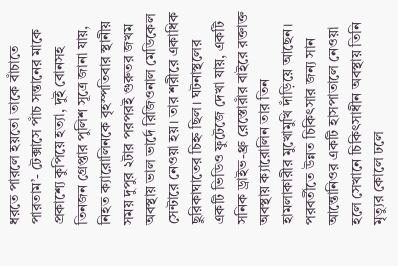ধরতে পারলে হয়তো তাকে বাঁচাতে পারতাম’- টেক্সাসে পাঁচ সন্তানের মাকে প্রকাশ্যে কুপিয়ে হত্যা, দুই বোনসহ তিনজন গ্রেপ্তার পুলিশ সূত্রে জানা যায়, নিহত ক্যারোলিনকে বৃহস্পতিবার স্থানীয় সময় দুপুর ২টার পরপরই গুরুতর জখম অবস্থায় ভাল ভার্দে রিজিওনাল মেডিকেল সেন্টারে নেওয়া হয়। তার শরীরে একাধিক ছুরিকাঘাতের চিহ্ন ছিল। ঘটনাস্থলের একটি ভিডিও ফুটেজে দেখা যায়, একটি সনিক ড্রাইভ-থ্রু রেস্তোরাঁর বাইরে রক্তাক্ত অবস্থায় ক্যারোলিন তার তিন হামলাকারীর মুখোমুখি দাঁড়িয়ে আছেন। পরবর্তীতে উন্নত চিকিৎসার জন্য সান আন্তোনিওর একটি হাসপাতালে নেওয়া হলে সেখানে চিকিৎসাধীন অবস্থায় তিনি মৃত্যুর কোলে ঢলে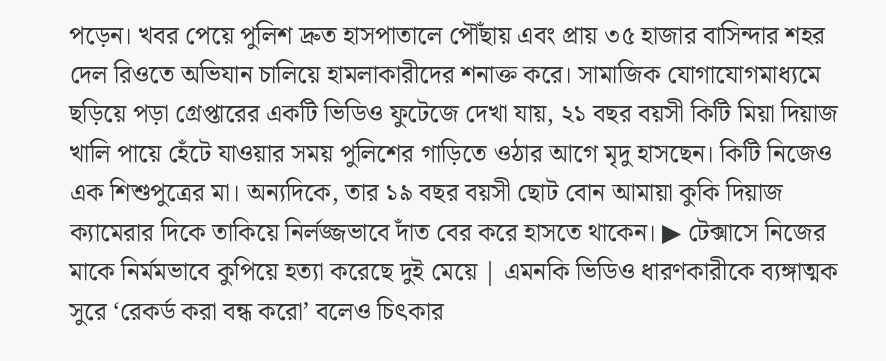পড়েন। খবর পেয়ে পুলিশ দ্রুত হাসপাতালে পৌঁছায় এবং প্রায় ৩৫ হাজার বাসিন্দার শহর দেল রিওতে অভিযান চালিয়ে হামলাকারীদের শনাক্ত করে। সামাজিক যোগাযোগমাধ্যমে ছড়িয়ে পড়া গ্রেপ্তারের একটি ভিডিও ফুটেজে দেখা যায়, ২১ বছর বয়সী কিটি মিয়া দিয়াজ খালি পায়ে হেঁটে যাওয়ার সময় পুলিশের গাড়িতে ওঠার আগে মৃদু হাসছেন। কিটি নিজেও এক শিশুপুত্রের মা। অন্যদিকে, তার ১৯ বছর বয়সী ছোট বোন আমায়া কুকি দিয়াজ ক্যামেরার দিকে তাকিয়ে নির্লজ্জভাবে দাঁত বের করে হাসতে থাকেন। ▶ টেক্সাসে নিজের মাকে নির্মমভাবে কুপিয়ে হত্যা করেছে দুই মেয়ে | এমনকি ভিডিও ধারণকারীকে ব্যঙ্গাত্মক সুরে ‘রেকর্ড করা বন্ধ করো’ বলেও চিৎকার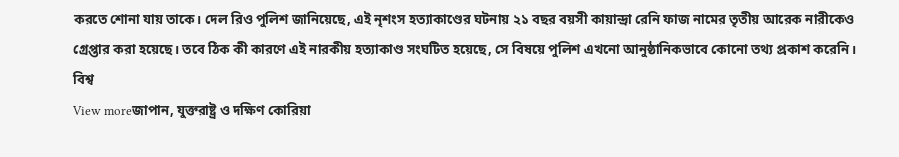করতে শোনা যায় তাকে। দেল রিও পুলিশ জানিয়েছে, এই নৃশংস হত্যাকাণ্ডের ঘটনায় ২১ বছর বয়সী কায়ান্দ্রা রেনি ফাজ নামের তৃতীয় আরেক নারীকেও গ্রেপ্তার করা হয়েছে। তবে ঠিক কী কারণে এই নারকীয় হত্যাকাণ্ড সংঘটিত হয়েছে, সে বিষয়ে পুলিশ এখনো আনুষ্ঠানিকভাবে কোনো তথ্য প্রকাশ করেনি।
বিশ্ব
View moreজাপান, যুক্তরাষ্ট্র ও দক্ষিণ কোরিয়া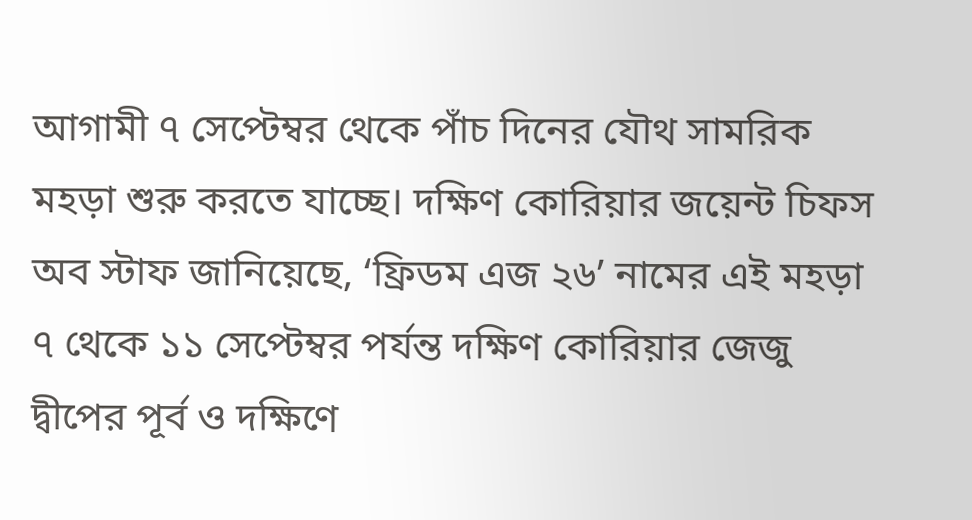আগামী ৭ সেপ্টেম্বর থেকে পাঁচ দিনের যৌথ সামরিক মহড়া শুরু করতে যাচ্ছে। দক্ষিণ কোরিয়ার জয়েন্ট চিফস অব স্টাফ জানিয়েছে, ‘ফ্রিডম এজ ২৬’ নামের এই মহড়া ৭ থেকে ১১ সেপ্টেম্বর পর্যন্ত দক্ষিণ কোরিয়ার জেজু দ্বীপের পূর্ব ও দক্ষিণে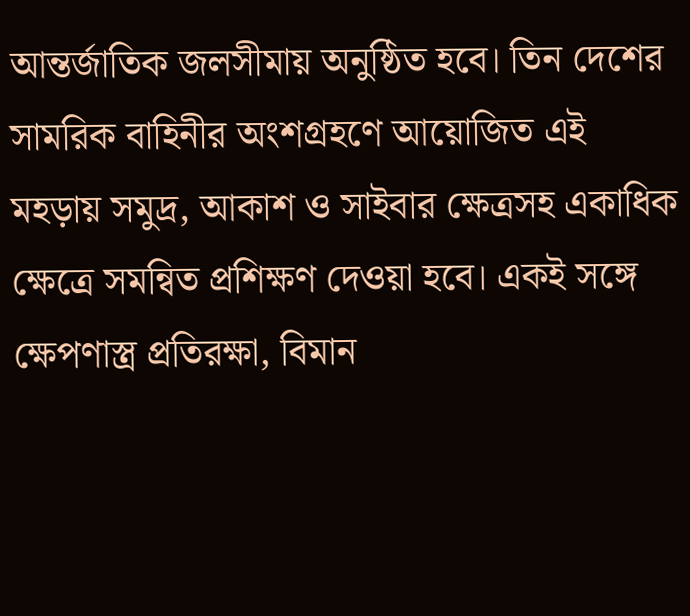আন্তর্জাতিক জলসীমায় অনুষ্ঠিত হবে। তিন দেশের সামরিক বাহিনীর অংশগ্রহণে আয়োজিত এই মহড়ায় সমুদ্র, আকাশ ও সাইবার ক্ষেত্রসহ একাধিক ক্ষেত্রে সমন্বিত প্রশিক্ষণ দেওয়া হবে। একই সঙ্গে ক্ষেপণাস্ত্র প্রতিরক্ষা, বিমান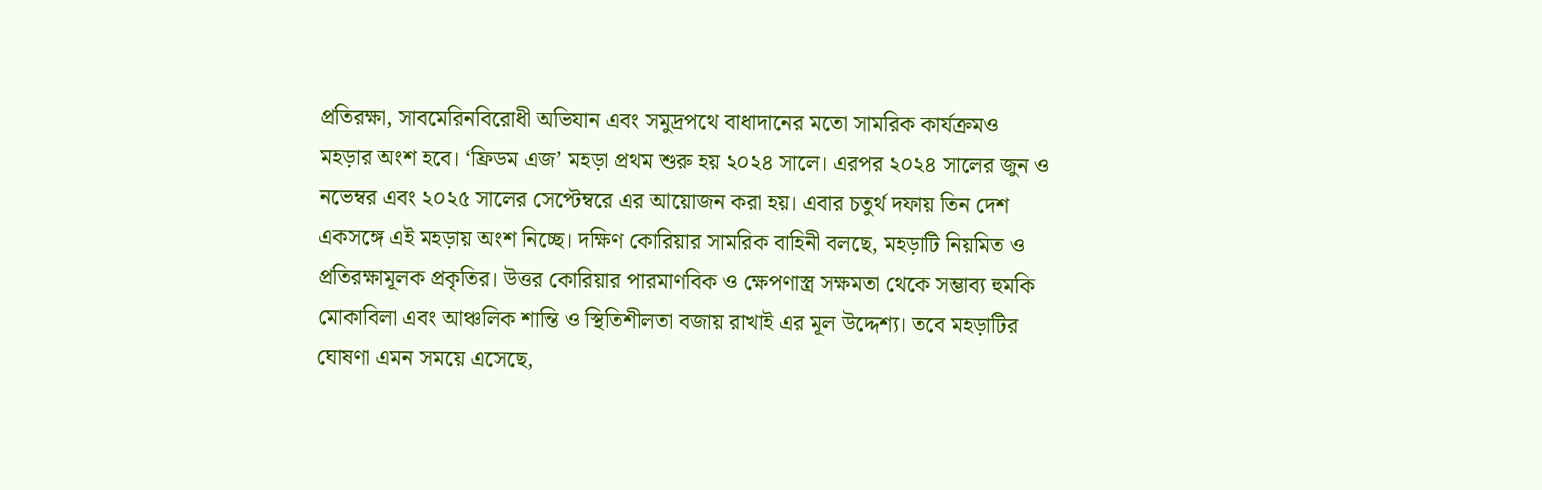প্রতিরক্ষা, সাবমেরিনবিরোধী অভিযান এবং সমুদ্রপথে বাধাদানের মতো সামরিক কার্যক্রমও মহড়ার অংশ হবে। ‘ফ্রিডম এজ’ মহড়া প্রথম শুরু হয় ২০২৪ সালে। এরপর ২০২৪ সালের জুন ও নভেম্বর এবং ২০২৫ সালের সেপ্টেম্বরে এর আয়োজন করা হয়। এবার চতুর্থ দফায় তিন দেশ একসঙ্গে এই মহড়ায় অংশ নিচ্ছে। দক্ষিণ কোরিয়ার সামরিক বাহিনী বলছে, মহড়াটি নিয়মিত ও প্রতিরক্ষামূলক প্রকৃতির। উত্তর কোরিয়ার পারমাণবিক ও ক্ষেপণাস্ত্র সক্ষমতা থেকে সম্ভাব্য হুমকি মোকাবিলা এবং আঞ্চলিক শান্তি ও স্থিতিশীলতা বজায় রাখাই এর মূল উদ্দেশ্য। তবে মহড়াটির ঘোষণা এমন সময়ে এসেছে,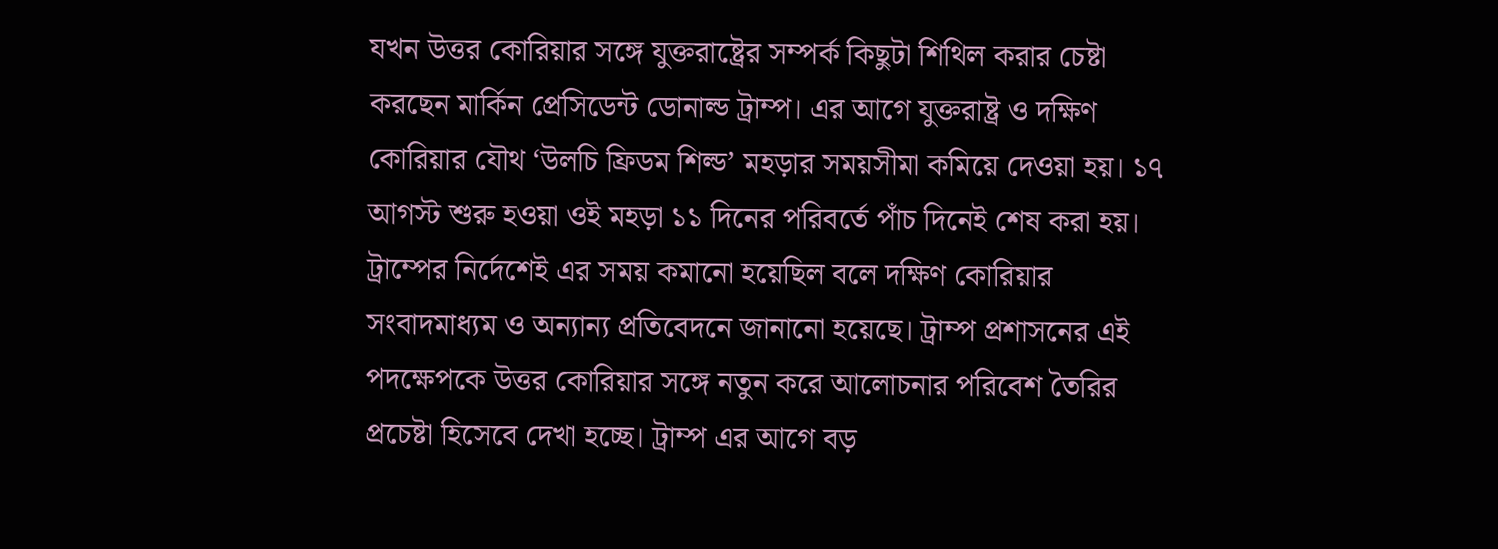যখন উত্তর কোরিয়ার সঙ্গে যুক্তরাষ্ট্রের সম্পর্ক কিছুটা শিথিল করার চেষ্টা করছেন মার্কিন প্রেসিডেন্ট ডোনাল্ড ট্রাম্প। এর আগে যুক্তরাষ্ট্র ও দক্ষিণ কোরিয়ার যৌথ ‘উলচি ফ্রিডম শিল্ড’ মহড়ার সময়সীমা কমিয়ে দেওয়া হয়। ১৭ আগস্ট শুরু হওয়া ওই মহড়া ১১ দিনের পরিবর্তে পাঁচ দিনেই শেষ করা হয়। ট্রাম্পের নির্দেশেই এর সময় কমানো হয়েছিল বলে দক্ষিণ কোরিয়ার সংবাদমাধ্যম ও অন্যান্য প্রতিবেদনে জানানো হয়েছে। ট্রাম্প প্রশাসনের এই পদক্ষেপকে উত্তর কোরিয়ার সঙ্গে নতুন করে আলোচনার পরিবেশ তৈরির প্রচেষ্টা হিসেবে দেখা হচ্ছে। ট্রাম্প এর আগে বড়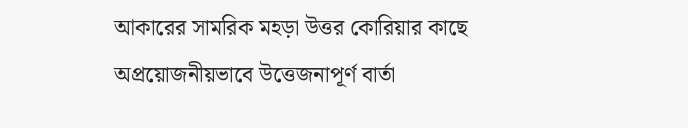আকারের সামরিক মহড়া উত্তর কোরিয়ার কাছে অপ্রয়োজনীয়ভাবে উত্তেজনাপূর্ণ বার্তা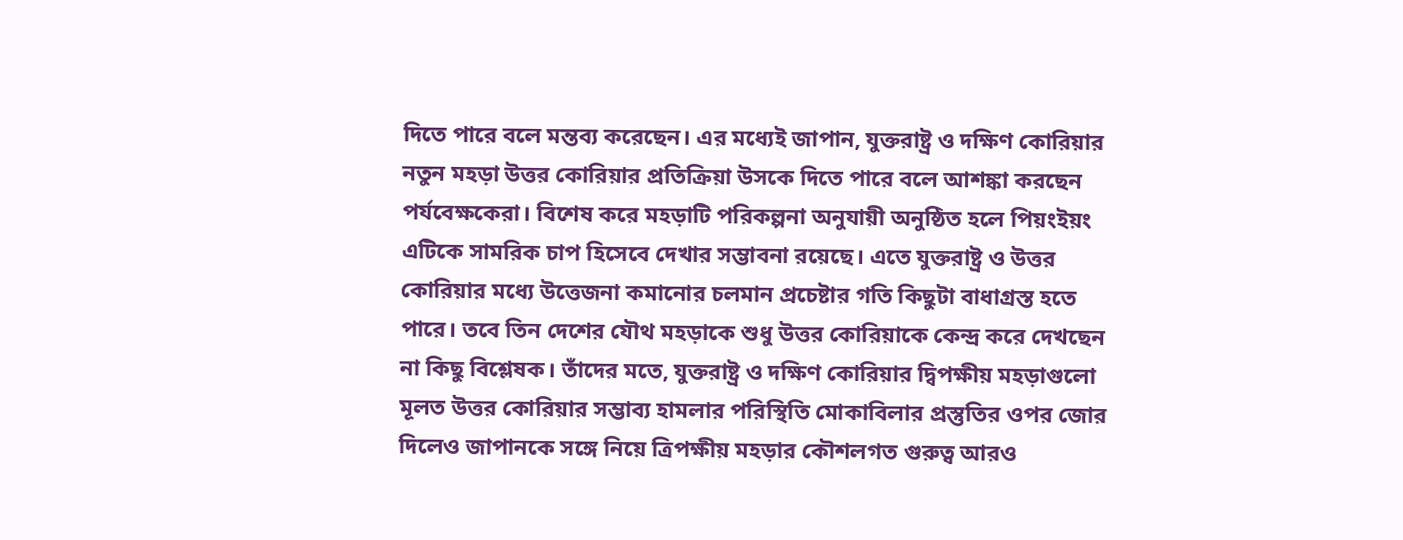দিতে পারে বলে মন্তব্য করেছেন। এর মধ্যেই জাপান, যুক্তরাষ্ট্র ও দক্ষিণ কোরিয়ার নতুন মহড়া উত্তর কোরিয়ার প্রতিক্রিয়া উসকে দিতে পারে বলে আশঙ্কা করছেন পর্যবেক্ষকেরা। বিশেষ করে মহড়াটি পরিকল্পনা অনুযায়ী অনুষ্ঠিত হলে পিয়ংইয়ং এটিকে সামরিক চাপ হিসেবে দেখার সম্ভাবনা রয়েছে। এতে যুক্তরাষ্ট্র ও উত্তর কোরিয়ার মধ্যে উত্তেজনা কমানোর চলমান প্রচেষ্টার গতি কিছুটা বাধাগ্রস্ত হতে পারে। তবে তিন দেশের যৌথ মহড়াকে শুধু উত্তর কোরিয়াকে কেন্দ্র করে দেখছেন না কিছু বিশ্লেষক। তাঁদের মতে, যুক্তরাষ্ট্র ও দক্ষিণ কোরিয়ার দ্বিপক্ষীয় মহড়াগুলো মূলত উত্তর কোরিয়ার সম্ভাব্য হামলার পরিস্থিতি মোকাবিলার প্রস্তুতির ওপর জোর দিলেও জাপানকে সঙ্গে নিয়ে ত্রিপক্ষীয় মহড়ার কৌশলগত গুরুত্ব আরও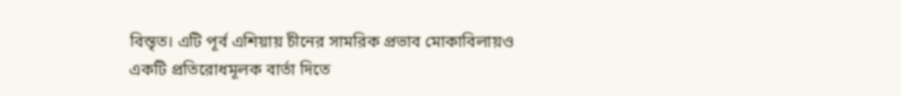বিস্তৃত। এটি পূর্ব এশিয়ায় চীনের সামরিক প্রভাব মোকাবিলায়ও একটি প্রতিরোধমূলক বার্তা দিতে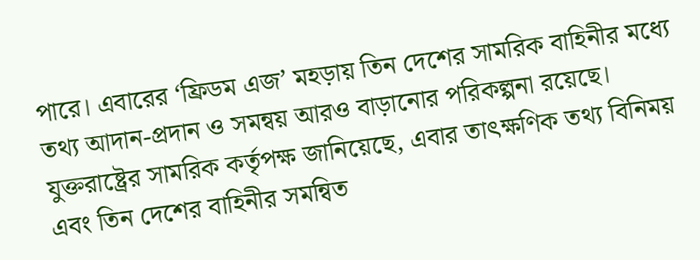পারে। এবারের ‘ফ্রিডম এজ’ মহড়ায় তিন দেশের সামরিক বাহিনীর মধ্যে তথ্য আদান-প্রদান ও সমন্বয় আরও বাড়ানোর পরিকল্পনা রয়েছে। যুক্তরাষ্ট্রের সামরিক কর্তৃপক্ষ জানিয়েছে, এবার তাৎক্ষণিক তথ্য বিনিময় এবং তিন দেশের বাহিনীর সমন্বিত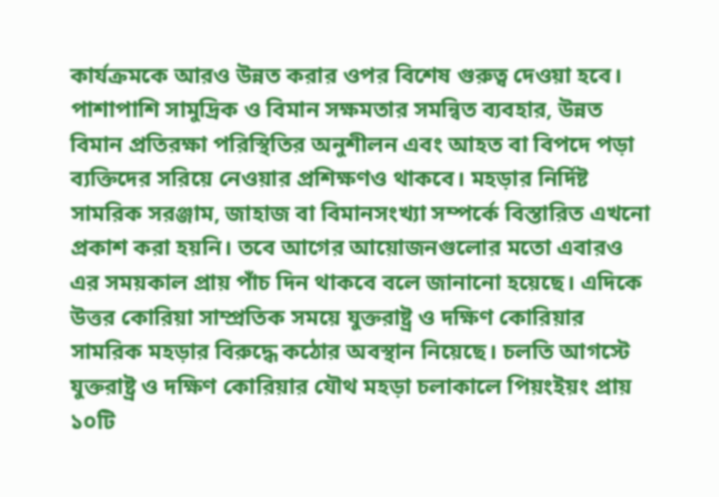কার্যক্রমকে আরও উন্নত করার ওপর বিশেষ গুরুত্ব দেওয়া হবে। পাশাপাশি সামুদ্রিক ও বিমান সক্ষমতার সমন্বিত ব্যবহার, উন্নত বিমান প্রতিরক্ষা পরিস্থিতির অনুশীলন এবং আহত বা বিপদে পড়া ব্যক্তিদের সরিয়ে নেওয়ার প্রশিক্ষণও থাকবে। মহড়ার নির্দিষ্ট সামরিক সরঞ্জাম, জাহাজ বা বিমানসংখ্যা সম্পর্কে বিস্তারিত এখনো প্রকাশ করা হয়নি। তবে আগের আয়োজনগুলোর মতো এবারও এর সময়কাল প্রায় পাঁচ দিন থাকবে বলে জানানো হয়েছে। এদিকে উত্তর কোরিয়া সাম্প্রতিক সময়ে যুক্তরাষ্ট্র ও দক্ষিণ কোরিয়ার সামরিক মহড়ার বিরুদ্ধে কঠোর অবস্থান নিয়েছে। চলতি আগস্টে যুক্তরাষ্ট্র ও দক্ষিণ কোরিয়ার যৌথ মহড়া চলাকালে পিয়ংইয়ং প্রায় ১০টি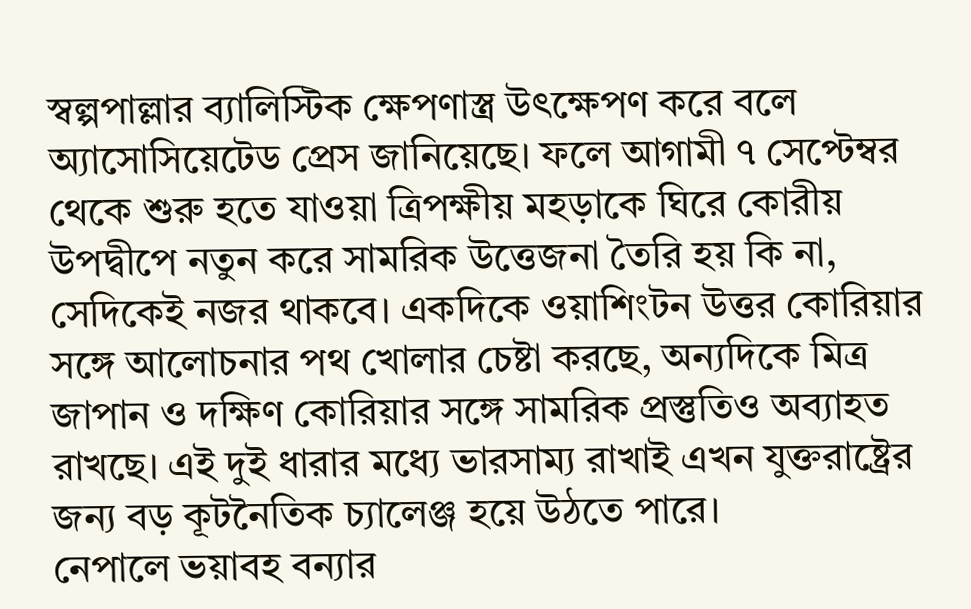স্বল্পপাল্লার ব্যালিস্টিক ক্ষেপণাস্ত্র উৎক্ষেপণ করে বলে অ্যাসোসিয়েটেড প্রেস জানিয়েছে। ফলে আগামী ৭ সেপ্টেম্বর থেকে শুরু হতে যাওয়া ত্রিপক্ষীয় মহড়াকে ঘিরে কোরীয় উপদ্বীপে নতুন করে সামরিক উত্তেজনা তৈরি হয় কি না, সেদিকেই নজর থাকবে। একদিকে ওয়াশিংটন উত্তর কোরিয়ার সঙ্গে আলোচনার পথ খোলার চেষ্টা করছে, অন্যদিকে মিত্র জাপান ও দক্ষিণ কোরিয়ার সঙ্গে সামরিক প্রস্তুতিও অব্যাহত রাখছে। এই দুই ধারার মধ্যে ভারসাম্য রাখাই এখন যুক্তরাষ্ট্রের জন্য বড় কূটনৈতিক চ্যালেঞ্জ হয়ে উঠতে পারে।
নেপালে ভয়াবহ বন্যার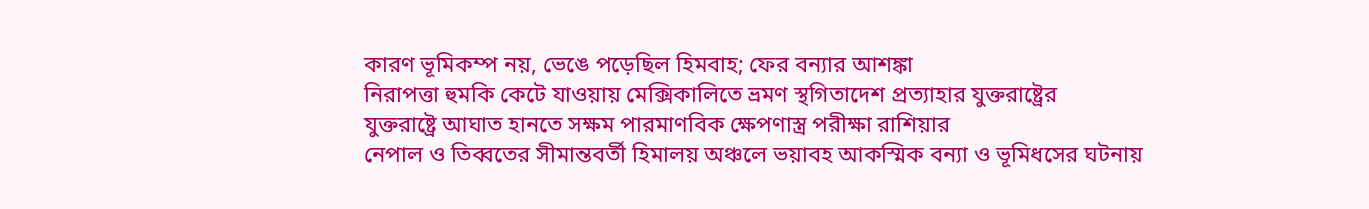কারণ ভূমিকম্প নয়, ভেঙে পড়েছিল হিমবাহ; ফের বন্যার আশঙ্কা
নিরাপত্তা হুমকি কেটে যাওয়ায় মেক্সিকালিতে ভ্রমণ স্থগিতাদেশ প্রত্যাহার যুক্তরাষ্ট্রের
যুক্তরাষ্ট্রে আঘাত হানতে সক্ষম পারমাণবিক ক্ষেপণাস্ত্র পরীক্ষা রাশিয়ার
নেপাল ও তিব্বতের সীমান্তবর্তী হিমালয় অঞ্চলে ভয়াবহ আকস্মিক বন্যা ও ভূমিধসের ঘটনায়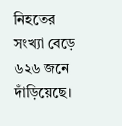নিহতের সংখ্যা বেড়ে ৬২৬ জনে দাঁড়িয়েছে।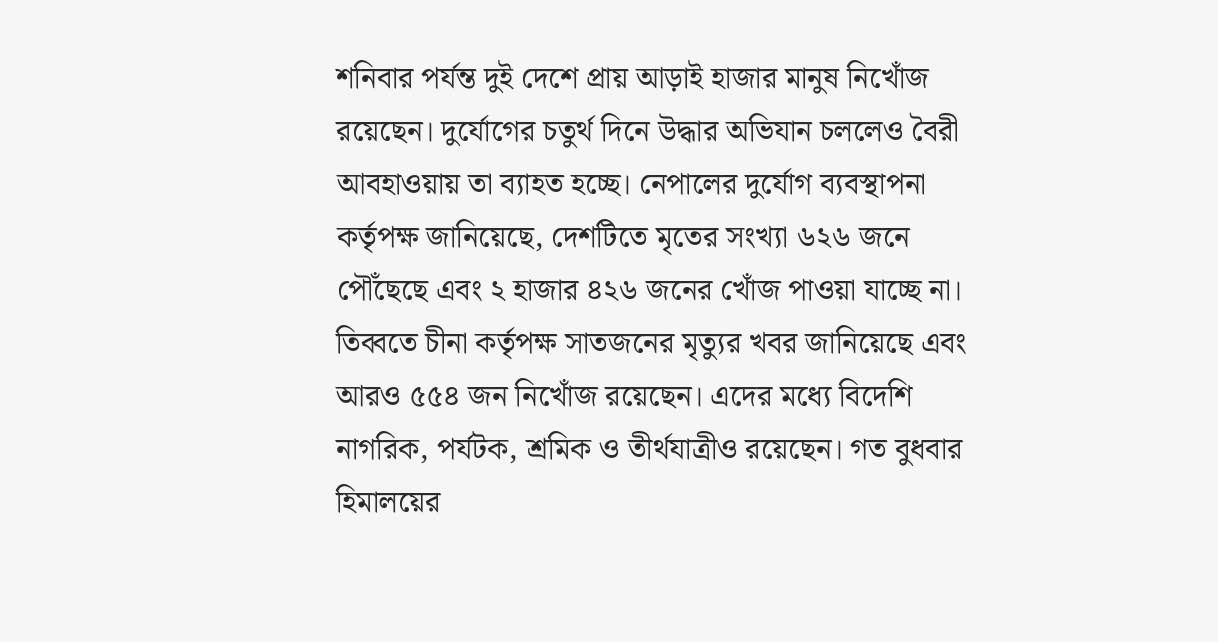শনিবার পর্যন্ত দুই দেশে প্রায় আড়াই হাজার মানুষ নিখোঁজ রয়েছেন। দুর্যোগের চতুর্থ দিনে উদ্ধার অভিযান চললেও বৈরী আবহাওয়ায় তা ব্যাহত হচ্ছে। নেপালের দুর্যোগ ব্যবস্থাপনা কর্তৃপক্ষ জানিয়েছে, দেশটিতে মৃতের সংখ্যা ৬২৬ জনে পৌঁছেছে এবং ২ হাজার ৪২৬ জনের খোঁজ পাওয়া যাচ্ছে না। তিব্বতে চীনা কর্তৃপক্ষ সাতজনের মৃত্যুর খবর জানিয়েছে এবং আরও ৫৫৪ জন নিখোঁজ রয়েছেন। এদের মধ্যে বিদেশি নাগরিক, পর্যটক, শ্রমিক ও তীর্থযাত্রীও রয়েছেন। গত বুধবার হিমালয়ের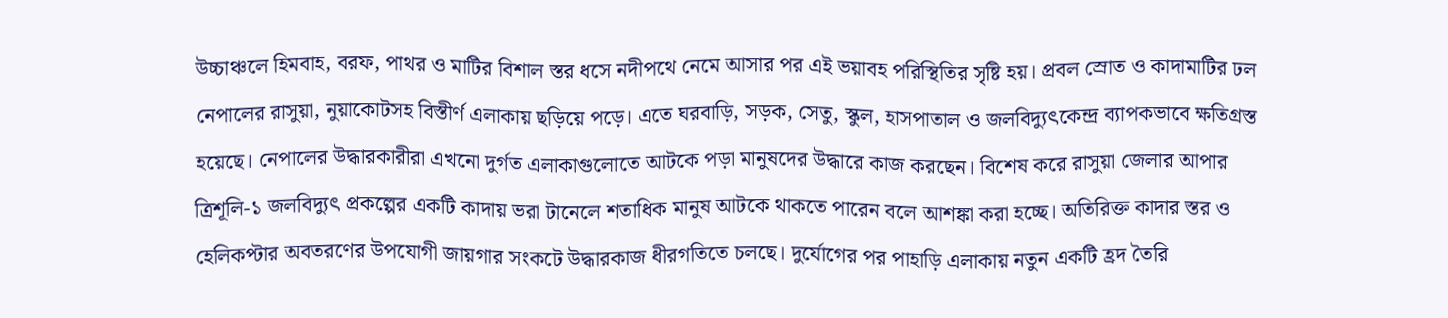উচ্চাঞ্চলে হিমবাহ, বরফ, পাথর ও মাটির বিশাল স্তর ধসে নদীপথে নেমে আসার পর এই ভয়াবহ পরিস্থিতির সৃষ্টি হয়। প্রবল স্রোত ও কাদামাটির ঢল নেপালের রাসুয়া, নুয়াকোটসহ বিস্তীর্ণ এলাকায় ছড়িয়ে পড়ে। এতে ঘরবাড়ি, সড়ক, সেতু, স্কুল, হাসপাতাল ও জলবিদ্যুৎকেন্দ্র ব্যাপকভাবে ক্ষতিগ্রস্ত হয়েছে। নেপালের উদ্ধারকারীরা এখনো দুর্গত এলাকাগুলোতে আটকে পড়া মানুষদের উদ্ধারে কাজ করছেন। বিশেষ করে রাসুয়া জেলার আপার ত্রিশূলি-১ জলবিদ্যুৎ প্রকল্পের একটি কাদায় ভরা টানেলে শতাধিক মানুষ আটকে থাকতে পারেন বলে আশঙ্কা করা হচ্ছে। অতিরিক্ত কাদার স্তর ও হেলিকপ্টার অবতরণের উপযোগী জায়গার সংকটে উদ্ধারকাজ ধীরগতিতে চলছে। দুর্যোগের পর পাহাড়ি এলাকায় নতুন একটি হ্রদ তৈরি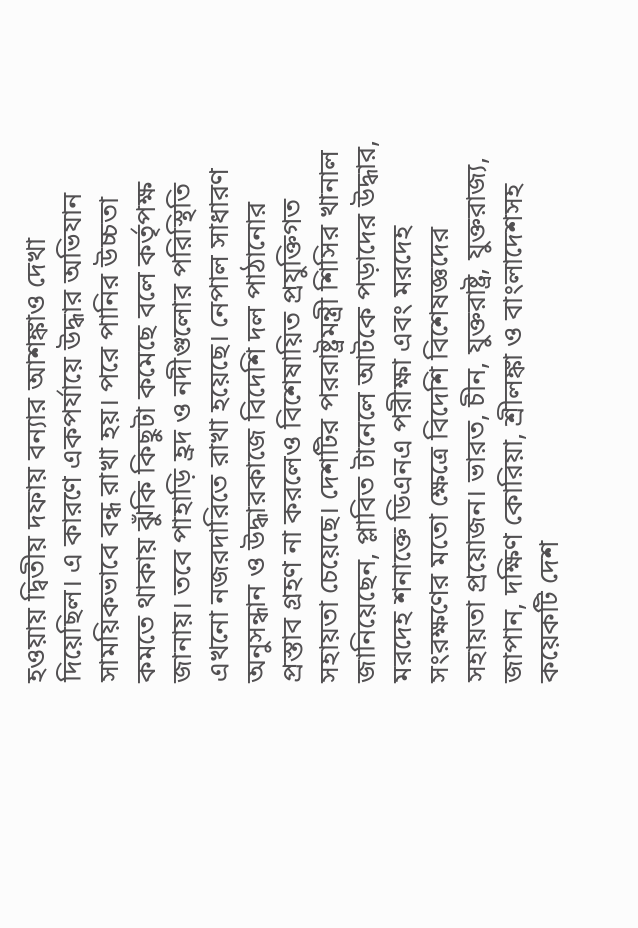হওয়ায় দ্বিতীয় দফায় বন্যার আশঙ্কাও দেখা দিয়েছিল। এ কারণে একপর্যায়ে উদ্ধার অভিযান সাময়িকভাবে বন্ধ রাখা হয়। পরে পানির উচ্চতা কমতে থাকায় ঝুঁকি কিছুটা কমেছে বলে কর্তৃপক্ষ জানায়। তবে পাহাড়ি হ্রদ ও নদীগুলোর পরিস্থিতি এখনো নজরদারিতে রাখা হয়েছে। নেপাল সাধারণ অনুসন্ধান ও উদ্ধারকাজে বিদেশি দল পাঠানোর প্রস্তাব গ্রহণ না করলেও বিশেষায়িত প্রযুক্তিগত সহায়তা চেয়েছে। দেশটির পররাষ্ট্রমন্ত্রী শিসির খানাল জানিয়েছেন, প্লাবিত টানেলে আটকে পড়াদের উদ্ধার, মরদেহ শনাক্তে ডিএনএ পরীক্ষা এবং মরদেহ সংরক্ষণের মতো ক্ষেত্রে বিদেশি বিশেষজ্ঞদের সহায়তা প্রয়োজন। ভারত, চীন, যুক্তরাষ্ট্র, যুক্তরাজ্য, জাপান, দক্ষিণ কোরিয়া, শ্রীলঙ্কা ও বাংলাদেশসহ কয়েকটি দেশ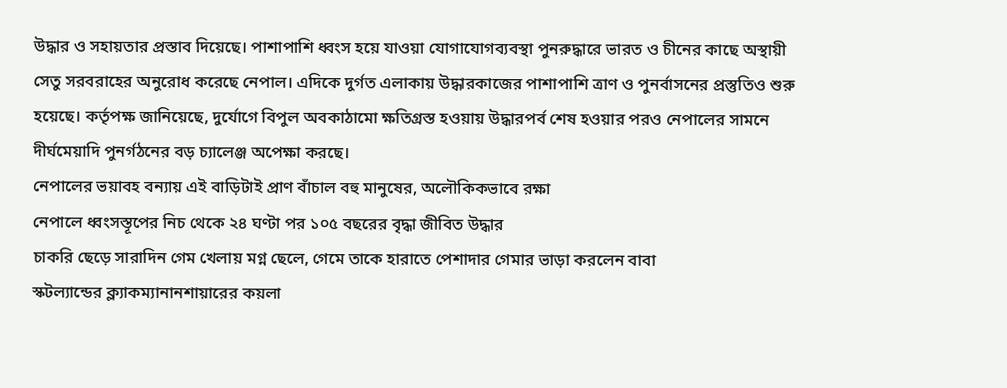উদ্ধার ও সহায়তার প্রস্তাব দিয়েছে। পাশাপাশি ধ্বংস হয়ে যাওয়া যোগাযোগব্যবস্থা পুনরুদ্ধারে ভারত ও চীনের কাছে অস্থায়ী সেতু সরবরাহের অনুরোধ করেছে নেপাল। এদিকে দুর্গত এলাকায় উদ্ধারকাজের পাশাপাশি ত্রাণ ও পুনর্বাসনের প্রস্তুতিও শুরু হয়েছে। কর্তৃপক্ষ জানিয়েছে, দুর্যোগে বিপুল অবকাঠামো ক্ষতিগ্রস্ত হওয়ায় উদ্ধারপর্ব শেষ হওয়ার পরও নেপালের সামনে দীর্ঘমেয়াদি পুনর্গঠনের বড় চ্যালেঞ্জ অপেক্ষা করছে।
নেপালের ভয়াবহ বন্যায় এই বাড়িটাই প্রাণ বাঁচাল বহু মানুষের, অলৌকিকভাবে রক্ষা
নেপালে ধ্বংসস্তূপের নিচ থেকে ২৪ ঘণ্টা পর ১০৫ বছরের বৃদ্ধা জীবিত উদ্ধার
চাকরি ছেড়ে সারাদিন গেম খেলায় মগ্ন ছেলে, গেমে তাকে হারাতে পেশাদার গেমার ভাড়া করলেন বাবা
স্কটল্যান্ডের ক্ল্যাকম্যানানশায়ারের কয়লা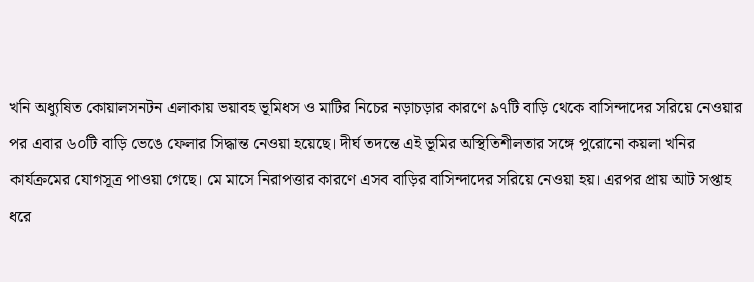খনি অধ্যুষিত কোয়ালসনটন এলাকায় ভয়াবহ ভূমিধস ও মাটির নিচের নড়াচড়ার কারণে ৯৭টি বাড়ি থেকে বাসিন্দাদের সরিয়ে নেওয়ার পর এবার ৬০টি বাড়ি ভেঙে ফেলার সিদ্ধান্ত নেওয়া হয়েছে। দীর্ঘ তদন্তে এই ভূমির অস্থিতিশীলতার সঙ্গে পুরোনো কয়লা খনির কার্যক্রমের যোগসূত্র পাওয়া গেছে। মে মাসে নিরাপত্তার কারণে এসব বাড়ির বাসিন্দাদের সরিয়ে নেওয়া হয়। এরপর প্রায় আট সপ্তাহ ধরে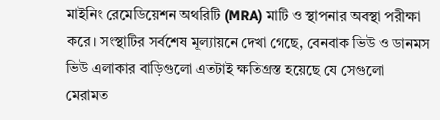মাইনিং রেমেডিয়েশন অথরিটি (MRA) মাটি ও স্থাপনার অবস্থা পরীক্ষা করে। সংস্থাটির সর্বশেষ মূল্যায়নে দেখা গেছে, বেনবাক ভিউ ও ডানমস ভিউ এলাকার বাড়িগুলো এতটাই ক্ষতিগ্রস্ত হয়েছে যে সেগুলো মেরামত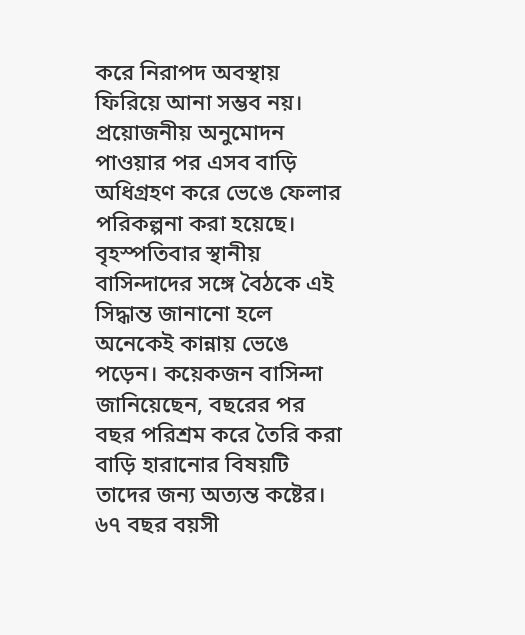করে নিরাপদ অবস্থায় ফিরিয়ে আনা সম্ভব নয়। প্রয়োজনীয় অনুমোদন পাওয়ার পর এসব বাড়ি অধিগ্রহণ করে ভেঙে ফেলার পরিকল্পনা করা হয়েছে। বৃহস্পতিবার স্থানীয় বাসিন্দাদের সঙ্গে বৈঠকে এই সিদ্ধান্ত জানানো হলে অনেকেই কান্নায় ভেঙে পড়েন। কয়েকজন বাসিন্দা জানিয়েছেন, বছরের পর বছর পরিশ্রম করে তৈরি করা বাড়ি হারানোর বিষয়টি তাদের জন্য অত্যন্ত কষ্টের। ৬৭ বছর বয়সী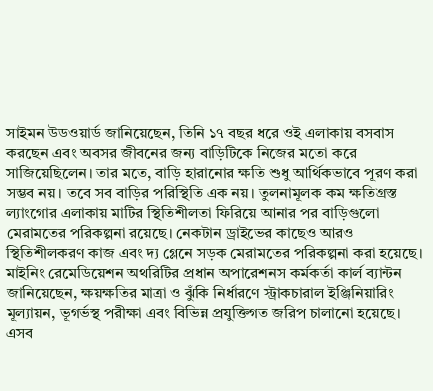সাইমন উডওয়ার্ড জানিয়েছেন, তিনি ১৭ বছর ধরে ওই এলাকায় বসবাস করছেন এবং অবসর জীবনের জন্য বাড়িটিকে নিজের মতো করে সাজিয়েছিলেন। তার মতে, বাড়ি হারানোর ক্ষতি শুধু আর্থিকভাবে পূরণ করা সম্ভব নয়। তবে সব বাড়ির পরিস্থিতি এক নয়। তুলনামূলক কম ক্ষতিগ্রস্ত ল্যাংগোর এলাকায় মাটির স্থিতিশীলতা ফিরিয়ে আনার পর বাড়িগুলো মেরামতের পরিকল্পনা রয়েছে। নেকটান ড্রাইভের কাছেও আরও স্থিতিশীলকরণ কাজ এবং দ্য গ্লেনে সড়ক মেরামতের পরিকল্পনা করা হয়েছে। মাইনিং রেমেডিয়েশন অথরিটির প্রধান অপারেশনস কর্মকর্তা কার্ল ব্যান্টন জানিয়েছেন, ক্ষয়ক্ষতির মাত্রা ও ঝুঁকি নির্ধারণে স্ট্রাকচারাল ইঞ্জিনিয়ারিং মূল্যায়ন, ভূগর্ভস্থ পরীক্ষা এবং বিভিন্ন প্রযুক্তিগত জরিপ চালানো হয়েছে। এসব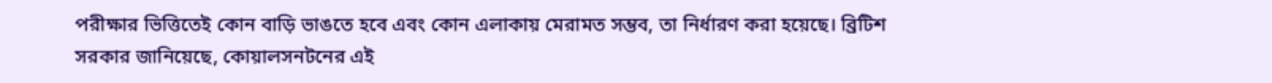পরীক্ষার ভিত্তিতেই কোন বাড়ি ভাঙতে হবে এবং কোন এলাকায় মেরামত সম্ভব, তা নির্ধারণ করা হয়েছে। ব্রিটিশ সরকার জানিয়েছে, কোয়ালসনটনের এই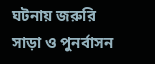ঘটনায় জরুরি সাড়া ও পুনর্বাসন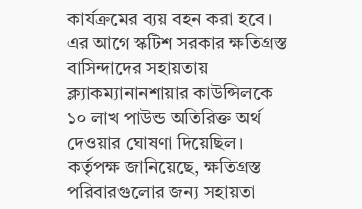কার্যক্রমের ব্যয় বহন করা হবে। এর আগে স্কটিশ সরকার ক্ষতিগ্রস্ত বাসিন্দাদের সহায়তায় ক্ল্যাকম্যানানশায়ার কাউন্সিলকে ১০ লাখ পাউন্ড অতিরিক্ত অর্থ দেওয়ার ঘোষণা দিয়েছিল। কর্তৃপক্ষ জানিয়েছে, ক্ষতিগ্রস্ত পরিবারগুলোর জন্য সহায়তা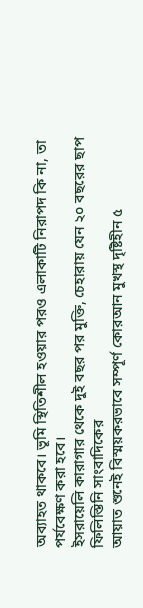অব্যাহত থাকবে। ভূমি স্থিতিশীল হওয়ার পরও এলাকাটি নিরাপদ কি না, তা পর্যবেক্ষণ করা হবে।
ইসরায়েলি কারাগার থেকে দুই বছর পর মুক্তি, চেহারায় যেন ২০ বছরের ছাপ ফিলিস্তিনি সাংবাদিকের
আয়াত শুনেই বিস্ময়করভাবে সম্পূর্ণ কোরআন মুখস্থ দৃষ্টিহীন ৫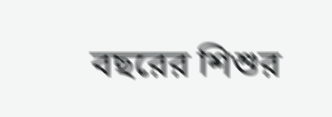বছরের শিশুর